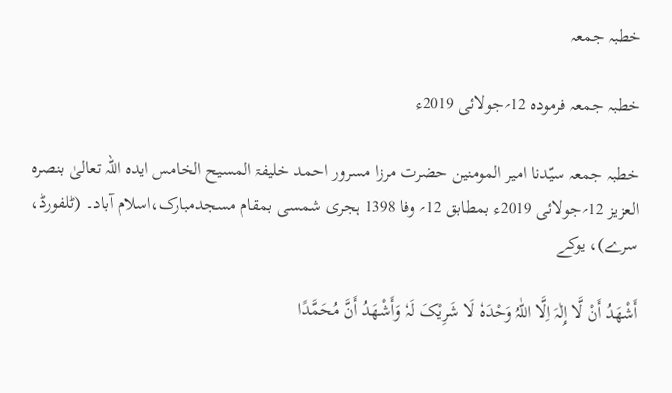خطبہ جمعہ

خطبہ جمعہ فرمودہ 12؍جولائی 2019ء

خطبہ جمعہ سیّدنا امیر المومنین حضرت مرزا مسرور احمد خلیفۃ المسیح الخامس ایدہ اللہ تعالیٰ بنصرہ العزیز 12؍جولائی 2019ء بمطابق 12؍ وفا 1398 ہجری شمسی بمقام مسجدمبارک،اسلام آباد۔ (ٹلفورڈ، سرے)، یوکے

أَشْھَدُ أَنْ لَّا إِلٰہَ اِلَّا اللّٰہُ وَحْدَہٗ لَا شَرِیْکَ لَہٗ وَأَشْھَدُ أَنَّ مُحَمَّدًا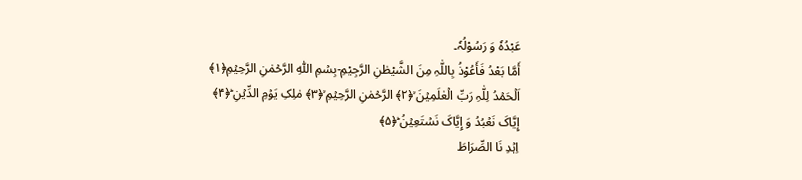عَبْدُہٗ وَ رَسُوْلُہٗ۔
أَمَّا بَعْدُ فَأَعُوْذُ بِاللّٰہِ مِنَ الشَّیْطٰنِ الرَّجِیْمِ-بِسۡمِ اللّٰہِ الرَّحۡمٰنِ الرَّحِیۡمِ﴿۱﴾
اَلۡحَمۡدُ لِلّٰہِ رَبِّ الۡعٰلَمِیۡنَ ۙ﴿۲﴾ الرَّحۡمٰنِ الرَّحِیۡمِ ۙ﴿۳﴾ مٰلِکِ یَوۡمِ الدِّیۡنِ ؕ﴿۴﴾ إِیَّاکَ نَعۡبُدُ وَ إِیَّاکَ نَسۡتَعِیۡنُ ؕ﴿۵﴾
اِہۡدِ نَا الصِّرَاطَ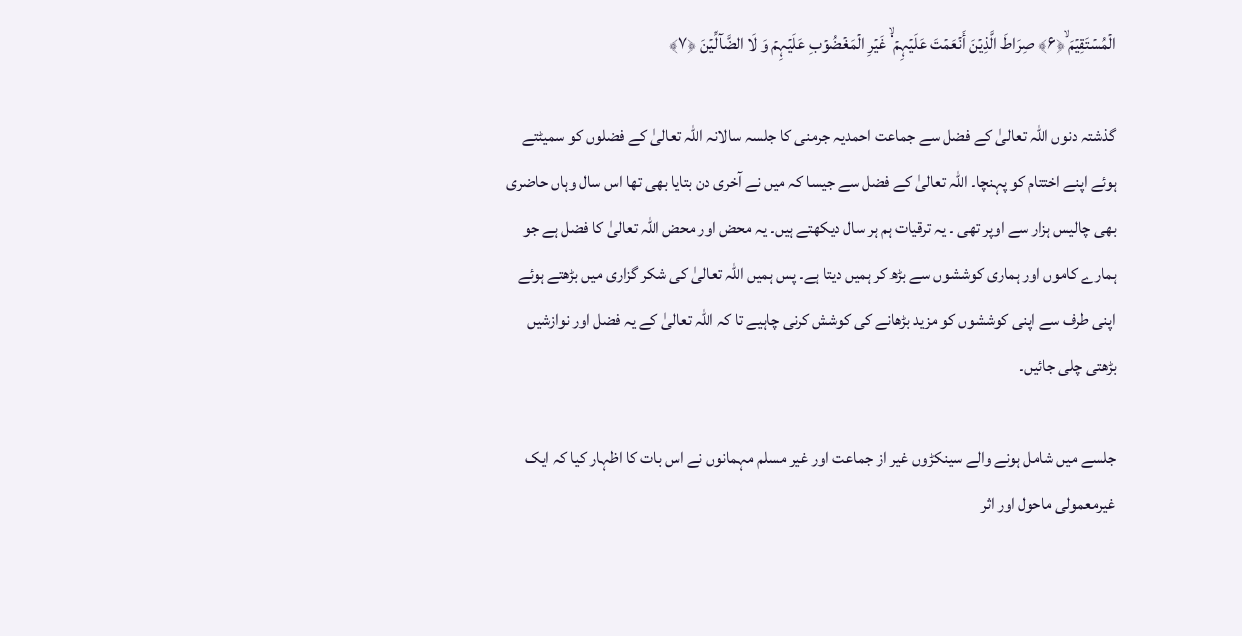الۡمُسۡتَقِیۡمَ ۙ﴿۶﴾ صِرَاطَ الَّذِیۡنَ أَنۡعَمۡتَ عَلَیۡہِمۡ ۬ۙ غَیۡرِ الۡمَغۡضُوۡبِ عَلَیۡہِمۡ وَ لَا الضَّآلِّیۡنَ ﴿۷﴾

گذشتہ دنوں اللہ تعالیٰ کے فضل سے جماعت احمدیہ جرمنی کا جلسہ سالانہ اللہ تعالیٰ کے فضلوں کو سمیٹتے ہوئے اپنے اختتام کو پہنچا۔ اللہ تعالیٰ کے فضل سے جیسا کہ میں نے آخری دن بتایا بھی تھا اس سال وہاں حاضری بھی چالیس ہزار سے اوپر تھی ۔ یہ ترقیات ہم ہر سال دیکھتے ہیں۔ یہ محض اور محض اللہ تعالیٰ کا فضل ہے جو ہمارے کاموں اور ہماری کوششوں سے بڑھ کر ہمیں دیتا ہے۔ پس ہمیں اللہ تعالیٰ کی شکر گزاری میں بڑھتے ہوئے اپنی طرف سے اپنی کوششوں کو مزید بڑھانے کی کوشش کرنی چاہیے تا کہ اللہ تعالیٰ کے یہ فضل اور نوازشیں بڑھتی چلی جائیں۔

جلسے میں شامل ہونے والے سینکڑوں غیر از جماعت اور غیر مسلم مہمانوں نے اس بات کا اظہار کیا کہ ایک غیرمعمولی ماحول اور اثر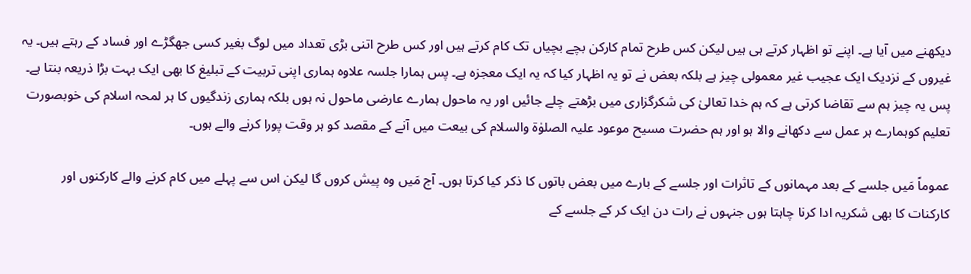دیکھنے میں آیا ہے۔ اپنے تو اظہار کرتے ہی ہیں لیکن کس طرح تمام کارکن بچے بچیاں تک کام کرتے ہیں اور کس طرح اتنی بڑی تعداد میں لوگ بغیر کسی جھگڑے اور فساد کے رہتے ہیں۔ یہ غیروں کے نزدیک ایک عجیب غیر معمولی چیز ہے بلکہ بعض نے تو یہ اظہار کیا کہ یہ ایک معجزہ ہے۔ پس ہمارا جلسہ علاوہ ہماری اپنی تربیت کے تبلیغ کا بھی ایک بہت بڑا ذریعہ بنتا ہے۔ پس یہ چیز ہم سے تقاضا کرتی ہے کہ ہم خدا تعالیٰ کی شکرگزاری میں بڑھتے چلے جائیں اور یہ ماحول ہمارے عارضی ماحول نہ ہوں بلکہ ہماری زندگیوں کا ہر لمحہ اسلام کی خوبصورت تعلیم کوہمارے ہر عمل سے دکھانے والا ہو اور ہم حضرت مسیح موعود علیہ الصلوٰة والسلام کی بیعت میں آنے کے مقصد کو ہر وقت پورا کرنے والے ہوں۔

عموماً مَیں جلسے کے بعد مہمانوں کے تاثرات اور جلسے کے بارے میں بعض باتوں کا ذکر کیا کرتا ہوں۔ آج مَیں وہ پیش کروں گا لیکن اس سے پہلے میں کام کرنے والے کارکنوں اور کارکنات کا بھی شکریہ ادا کرنا چاہتا ہوں جنہوں نے رات دن ایک کر کے جلسے کے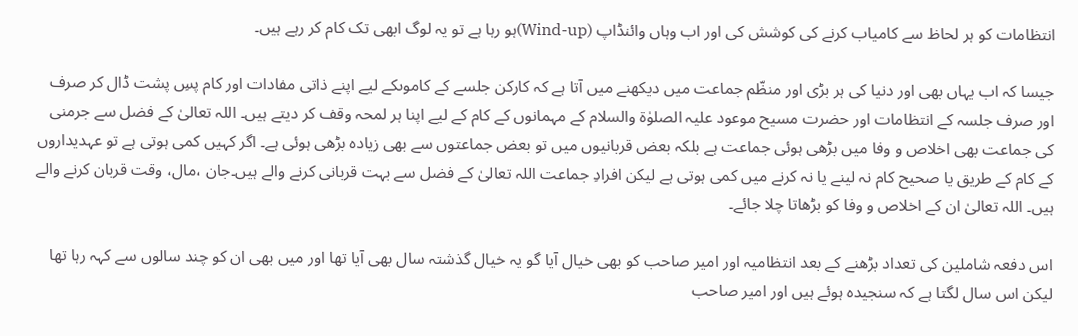انتظامات کو ہر لحاظ سے کامیاب کرنے کی کوشش کی اور اب وہاں وائنڈاپ (Wind-up)ہو رہا ہے تو یہ لوگ ابھی تک کام کر رہے ہیں۔

جیسا کہ اب یہاں بھی اور دنیا کی ہر بڑی اور منظّم جماعت میں دیکھنے میں آتا ہے کہ کارکن جلسے کے کاموںکے لیے اپنے ذاتی مفادات اور کام پسِ پشت ڈال کر صرف اور صرف جلسہ کے انتظامات اور حضرت مسیح موعود علیہ الصلوٰة والسلام کے مہمانوں کے کام کے لیے اپنا ہر لمحہ وقف کر دیتے ہیں۔ اللہ تعالیٰ کے فضل سے جرمنی کی جماعت بھی اخلاص و وفا میں بڑھی ہوئی جماعت ہے بلکہ بعض قربانیوں میں تو بعض جماعتوں سے بھی زیادہ بڑھی ہوئی ہے۔ اگر کہیں کمی ہوتی ہے تو عہدیداروں کے کام کے طریق یا صحیح کام نہ لینے یا نہ کرنے میں کمی ہوتی ہے لیکن افرادِ جماعت اللہ تعالیٰ کے فضل سے بہت قربانی کرنے والے ہیں۔جان ،مال، وقت قربان کرنے والے ہیں۔ اللہ تعالیٰ ان کے اخلاص و وفا کو بڑھاتا چلا جائے۔

اس دفعہ شاملین کی تعداد بڑھنے کے بعد انتظامیہ اور امیر صاحب کو بھی خیال آیا گو یہ خیال گذشتہ سال بھی آیا تھا اور میں بھی ان کو چند سالوں سے کہہ رہا تھا لیکن اس سال لگتا ہے کہ سنجیدہ ہوئے ہیں اور امیر صاحب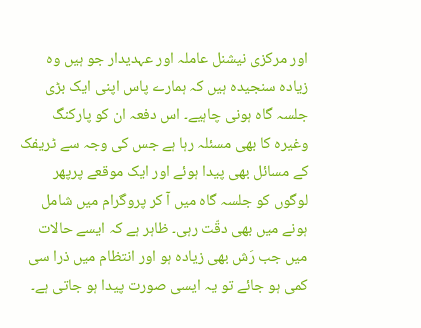اور مرکزی نیشنل عاملہ اور عہدیدار جو ہیں وہ زیادہ سنجیدہ ہیں کہ ہمارے پاس اپنی ایک بڑی جلسہ گاہ ہونی چاہیے۔ اس دفعہ ان کو پارکنگ وغیرہ کا بھی مسئلہ رہا ہے جس کی وجہ سے ٹریفک کے مسائل بھی پیدا ہوئے اور ایک موقعے پرپھر لوگوں کو جلسہ گاہ میں آ کر پروگرام میں شامل ہونے میں بھی دقّت رہی۔ ظاہر ہے کہ ایسے حالات میں جب رَش بھی زیادہ ہو اور انتظام میں ذرا سی کمی ہو جائے تو یہ ایسی صورت پیدا ہو جاتی ہے۔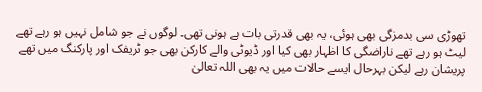تھوڑی سی بدمزگی بھی ہوئی، یہ بھی قدرتی بات ہے ہونی تھی۔ لوگوں نے جو شامل نہیں ہو رہے تھے لیٹ ہو رہے تھے ناراضگی کا اظہار بھی کیا اور ڈیوٹی والے کارکن بھی جو ٹریفک اور پارکنگ میں تھے پریشان رہے لیکن بہرحال ایسے حالات میں یہ بھی اللہ تعالیٰ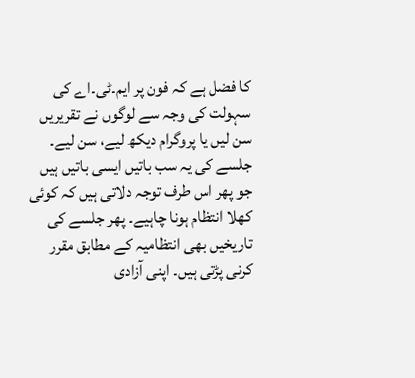کا فضل ہے کہ فون پر ایم۔ٹی۔اے کی سہولت کی وجہ سے لوگوں نے تقریریں سن لیں یا پروگرام دیکھ لیے، سن لیے۔ جلسے کی یہ سب باتیں ایسی باتیں ہیں جو پھر اس طرف توجہ دلاتی ہیں کہ کوئی کھلا انتظام ہونا چاہیے۔ پھر جلسے کی تاریخیں بھی انتظامیہ کے مطابق مقرر کرنی پڑتی ہیں۔ اپنی آزادی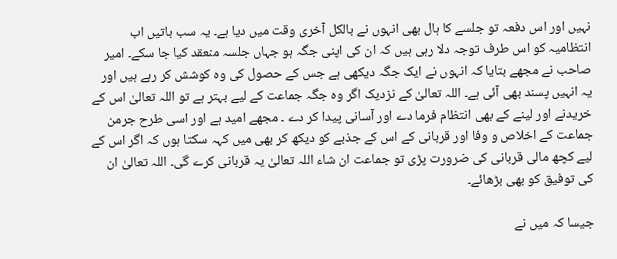نہیں اور اس دفعہ تو جلسے کا ہال بھی انہوں نے بالکل آخری وقت میں دیا ہے۔ یہ سب باتیں اب انتظامیہ کو اس طرف توجہ دلا رہی ہیں کہ ان کی اپنی جگہ ہو جہاں جلسہ منعقد کیا جا سکے۔ امیر صاحب نے مجھے بتایا کہ انہوں نے ایک جگہ دیکھی ہے جس کے حصول کی وہ کوشش کر رہے ہیں اور یہ انہیں پسند بھی آئی ہے۔ اللہ تعالیٰ کے نزدیک اگر وہ جگہ جماعت کے لیے بہتر ہے تو اللہ تعالیٰ اس کے خریدنے اور لینے کے بھی انتظام فرما دے اور آسانی پیدا کر دے ۔ مجھے امید ہے اور اسی طرح جرمن جماعت کے اخلاص و وفا اور قربانی کے اس کے جذبے کو دیکھ کر بھی میں کہہ سکتا ہوں کہ اگر اس کے لیے کچھ مالی قربانی کی ضرورت پڑی تو جماعت ان شاء اللہ تعالیٰ یہ قربانی کرے گی۔ اللہ تعالیٰ ان کی توفیق کو بھی بڑھائے۔

جیسا کہ میں نے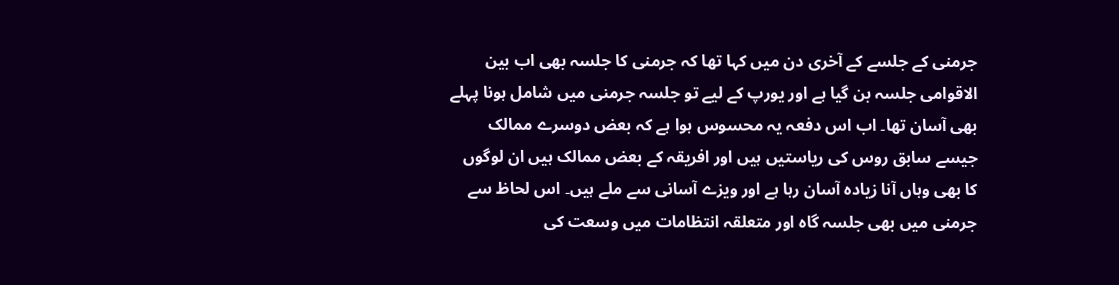جرمنی کے جلسے کے آخری دن میں کہا تھا کہ جرمنی کا جلسہ بھی اب بین الاقوامی جلسہ بن گیا ہے اور یورپ کے لیے تو جلسہ جرمنی میں شامل ہونا پہلے بھی آسان تھا۔ اب اس دفعہ یہ محسوس ہوا ہے کہ بعض دوسرے ممالک جیسے سابق روس کی ریاستیں ہیں اور افریقہ کے بعض ممالک ہیں ان لوگوں کا بھی وہاں آنا زیادہ آسان رہا ہے اور ویزے آسانی سے ملے ہیں۔ اس لحاظ سے جرمنی میں بھی جلسہ گاہ اور متعلقہ انتظامات میں وسعت کی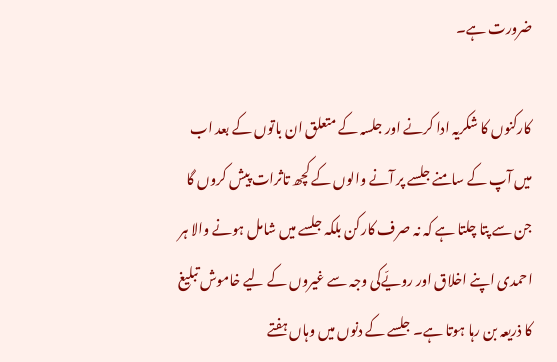ضرورت ہے۔

کارکنوں کا شکریہ ادا کرنے اور جلسہ کے متعلق ان باتوں کے بعد اب میں آپ کے سامنے جلسے پر آنے والوں کے کچھ تاثرات پیش کروں گا جن سے پتا چلتا ہے کہ نہ صرف کارکن بلکہ جلسے میں شامل ہونے والا ہر احمدی اپنے اخلاق اور رویّےکی وجہ سے غیروں کے لیے خاموش تبلیغ کا ذریعہ بن رہا ہوتا ہے۔ جلسے کے دنوں میں وہاں ہفتے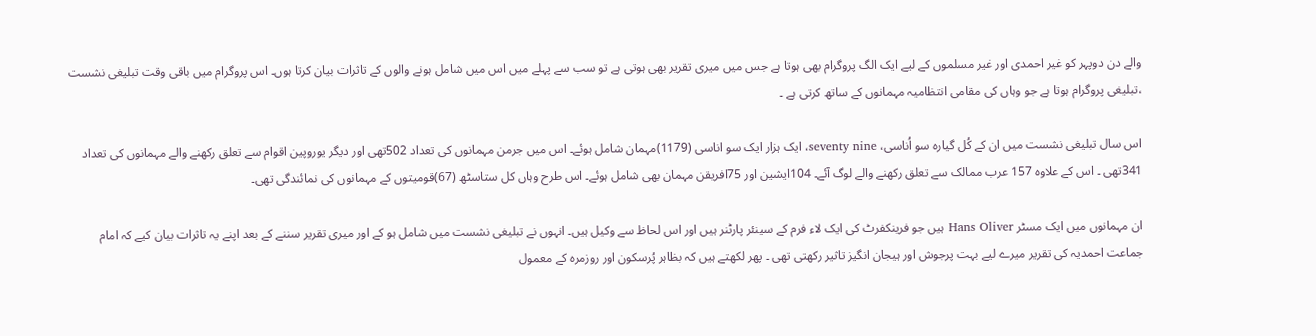والے دن دوپہر کو غیر احمدی اور غیر مسلموں کے لیے ایک الگ پروگرام بھی ہوتا ہے جس میں میری تقریر بھی ہوتی ہے تو سب سے پہلے میں اس میں شامل ہونے والوں کے تاثرات بیان کرتا ہوں۔ اس پروگرام میں باقی وقت تبلیغی نشست ،تبلیغی پروگرام ہوتا ہے جو وہاں کی مقامی انتظامیہ مہمانوں کے ساتھ کرتی ہے ۔

اس سال تبلیغی نشست میں ان کے کُل گیارہ سو اُناسی، seventy nine، ایک ہزار ایک سو اناسی (1179)مہمان شامل ہوئے۔ اس میں جرمن مہمانوں کی تعداد 502تھی اور دیگر یوروپین اقوام سے تعلق رکھنے والے مہمانوں کی تعداد 341تھی ۔ اس کے علاوہ 157 عرب ممالک سے تعلق رکھنے والے لوگ آئے۔ 104ایشین اور 75افریقن مہمان بھی شامل ہوئے۔ اس طرح وہاں کل ستاسٹھ (67)قومیتوں کے مہمانوں کی نمائندگی تھی۔

ان مہمانوں میں ایک مسٹر Hans Oliver ہیں جو فرینکفرٹ کی ایک لاء فرم کے سینئر پارٹنر ہیں اور اس لحاظ سے وکیل ہیں۔ انہوں نے تبلیغی نشست میں شامل ہو کے اور میری تقریر سننے کے بعد اپنے یہ تاثرات بیان کیے کہ امام جماعت احمدیہ کی تقریر میرے لیے بہت پرجوش اور ہیجان انگیز تاثیر رکھتی تھی ۔ پھر لکھتے ہیں کہ بظاہر پُرسکون اور روزمرہ کے معمول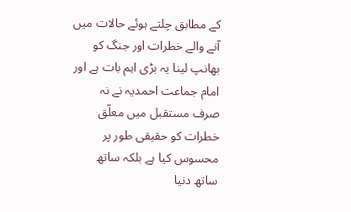کے مطابق چلتے ہوئے حالات میں آنے والے خطرات اور جنگ کو بھانپ لینا یہ بڑی اہم بات ہے اور امام جماعت احمدیہ نے نہ صرف مستقبل میں معلّق خطرات کو حقیقی طور پر محسوس کیا ہے بلکہ ساتھ ساتھ دنیا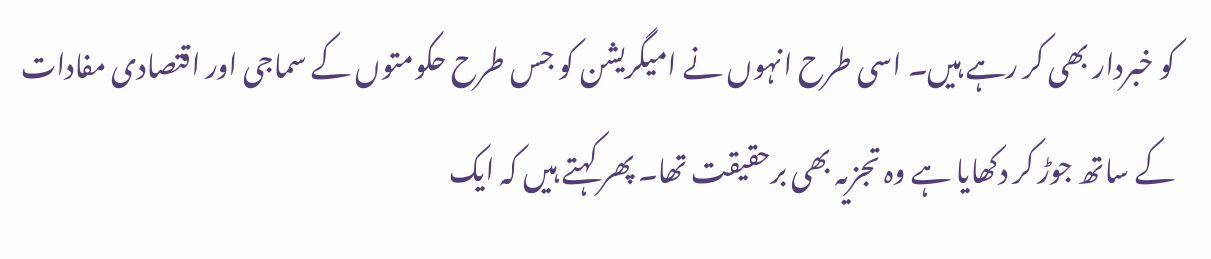کو خبردار بھی کر رہے ہیں۔ اسی طرح انہوں نے امیگریشن کو جس طرح حکومتوں کے سماجی اور اقتصادی مفادات کے ساتھ جوڑ کر دکھایا ہے وہ تجزیہ بھی برحقیقت تھا۔ پھر کہتے ہیں کہ ایک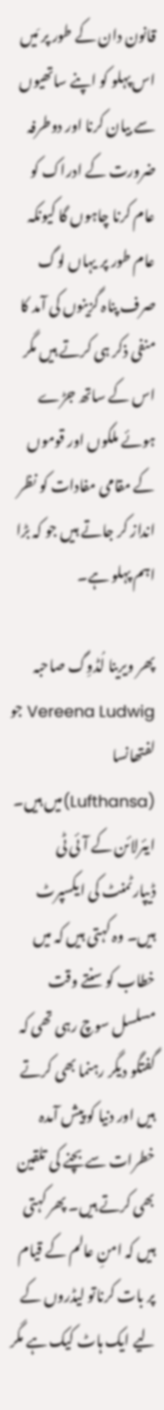قانون دان کے طور پر مَیں اس پہلو کو اپنے ساتھیوں سے بیان کرنا اور دوطرفہ ضرورت کے ادراک کو عام کرنا چاہوں گا کیونکہ عام طور پر یہاں لوگ صرف پناہ گزینوں کی آمد کا منفی ذکر ہی کرتے ہیں مگر اس کے ساتھ جڑے ہوئے ملکوں اور قوموں کے مقامی مفادات کو نظر انداز کر جاتے ہیں جو کہ بڑا اہم پہلو ہے۔

پھر ویرینا لُڈوِگ صاحبہ Vereena Ludwig جو لفتھانسا (Lufthansa)میں ہیں۔ ایئرلائن کے آئی ٹی ڈیپارٹمنٹ کی ایکسپرٹ ہیں۔ وہ کہتی ہیں کہ میں خطاب کو سنتے وقت مسلسل سوچ رہی تھی کہ گفتگو دیگر رہنما بھی کرتے ہیں اور دنیا کو پیش آمدہ خطرات سے بچنے کی تلقین بھی کرتے ہیں۔ پھر کہتی ہیں کہ امنِ عالم کے قیام پر بات کرناتو لیڈروں کے لیے ایک ہاٹ کیک ہے مگر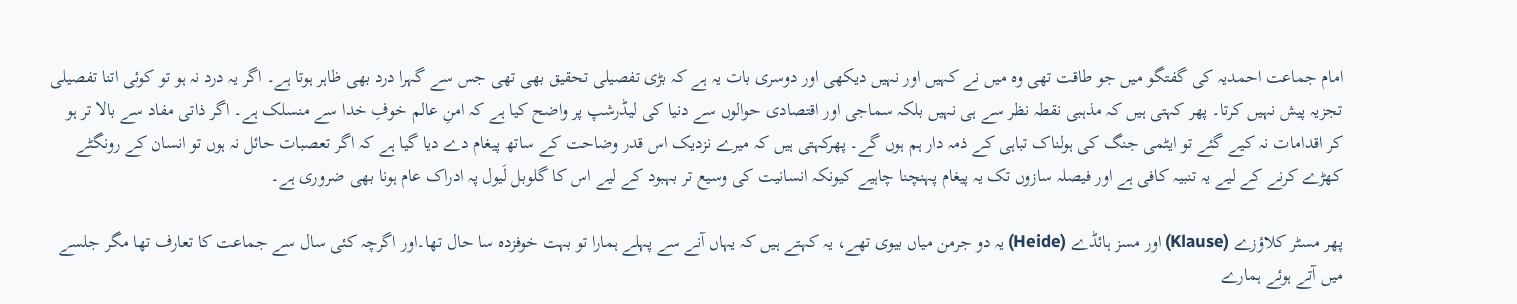امام جماعت احمدیہ کی گفتگو میں جو طاقت تھی وہ میں نے کہیں اور نہیں دیکھی اور دوسری بات یہ ہے کہ بڑی تفصیلی تحقیق بھی تھی جس سے گہرا درد بھی ظاہر ہوتا ہے۔ اگر یہ درد نہ ہو تو کوئی اتنا تفصیلی تجزیہ پیش نہیں کرتا۔ پھر کہتی ہیں کہ مذہبی نقطہ نظر سے ہی نہیں بلکہ سماجی اور اقتصادی حوالوں سے دنیا کی لیڈرشپ پر واضح کیا ہے کہ امنِ عالم خوفِ خدا سے منسلک ہے۔ اگر ذاتی مفاد سے بالا تر ہو کر اقدامات نہ کیے گئے تو ایٹمی جنگ کی ہولناک تباہی کے ذمہ دار ہم ہوں گے۔ پھرکہتی ہیں کہ میرے نزدیک اس قدر وضاحت کے ساتھ پیغام دے دیا گیا ہے کہ اگر تعصبات حائل نہ ہوں تو انسان کے رونگٹے کھڑے کرنے کے لیے یہ تنبیہ کافی ہے اور فیصلہ سازوں تک یہ پیغام پہنچنا چاہیے کیونکہ انسانیت کی وسیع تر بہبود کے لیے اس کا گلوبل لَیول پہ ادراک عام ہونا بھی ضروری ہے۔

پھر مسٹر کلاؤزے (Klause) اور مسز ہائڈے (Heide) یہ دو جرمن میاں بیوی تھے، یہ کہتے ہیں کہ یہاں آنے سے پہلے ہمارا تو بہت خوفزدہ سا حال تھا۔اور اگرچہ کئی سال سے جماعت کا تعارف تھا مگر جلسے میں آتے ہوئے ہمارے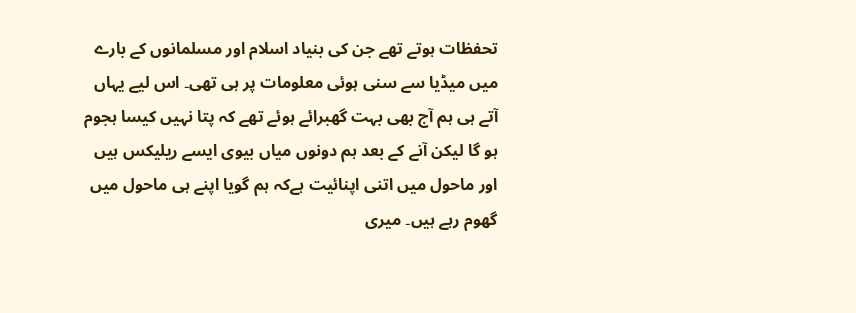تحفظات ہوتے تھے جن کی بنیاد اسلام اور مسلمانوں کے بارے میں میڈیا سے سنی ہوئی معلومات پر ہی تھی۔ اس لیے یہاں آتے ہی ہم آج بھی بہت گھبرائے ہوئے تھے کہ پتا نہیں کیسا ہجوم ہو گا لیکن آنے کے بعد ہم دونوں میاں بیوی ایسے ریلیکس ہیں اور ماحول میں اتنی اپنائیت ہےکہ ہم گویا اپنے ہی ماحول میں گھوم رہے ہیں۔ میری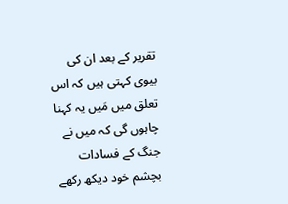تقریر کے بعد ان کی بیوی کہتی ہیں کہ اس تعلق میں مَیں یہ کہنا چاہوں گی کہ میں نے جنگ کے فسادات بچشم خود دیکھ رکھے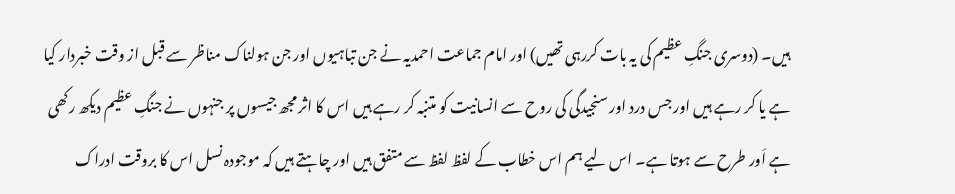ہیں۔ (دوسری جنگِ عظیم کی یہ بات کررہی تھیں) اور امام جماعت احمدیہ نے جن تباہیوں اور جن ہولناک مناظر سے قبل از وقت خبردار کیا ہے یا کر رہے ہیں اور جس درد اور سنجیدگی کی روح سے انسانیت کو متنبہ کر رہے ہیں اس کا اثر مجھ جیسوں پر جنہوں نے جنگِ عظیم دیکھ رکھی ہے اَور طرح سے ہوتا ہے۔ اس لیے ہم اس خطاب کے لفظ لفظ سے متفق ہیں اور چاہتے ہیں کہ موجودہ نسل اس کا بروقت ادراک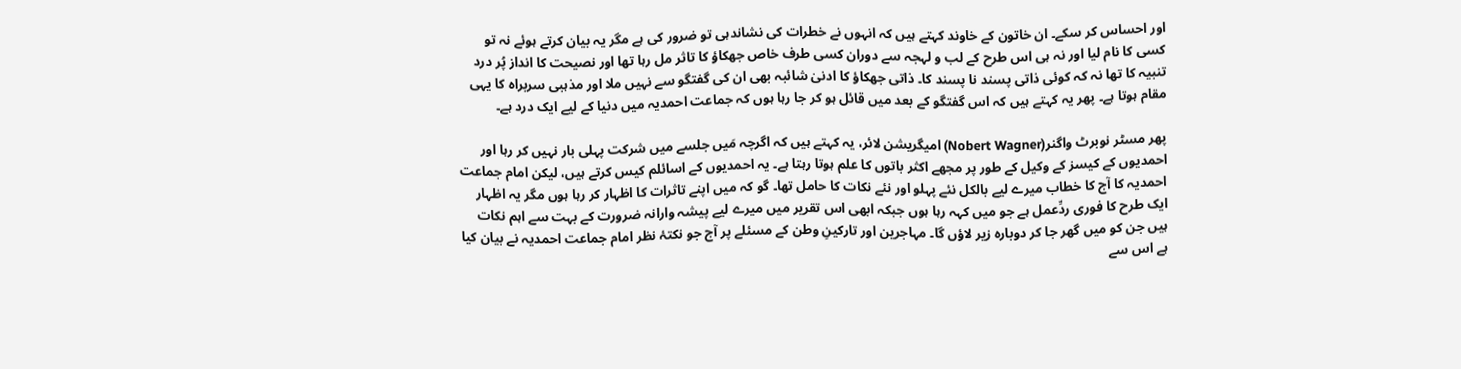اور احساس کر سکے۔ ان خاتون کے خاوند کہتے ہیں کہ انہوں نے خطرات کی نشاندہی تو ضرور کی ہے مگر یہ بیان کرتے ہوئے نہ تو کسی کا نام لیا اور نہ ہی اس طرح کے لب و لہجہ سے دوران کسی طرف خاص جھکاؤ کا تاثر مل رہا تھا اور نصیحت کا انداز پُر درد تنبیہ کا تھا نہ کہ کوئی ذاتی پسند نا پسند کا۔ ذاتی جھکاؤ کا ادنیٰ شائبہ بھی ان کی گفتگو سے نہیں ملا اور مذہبی سربراہ کا یہی مقام ہوتا ہے۔ پھر یہ کہتے ہیں کہ اس گفتگو کے بعد میں قائل ہو کر جا رہا ہوں کہ جماعت احمدیہ میں دنیا کے لیے ایک درد ہے۔

پھر مسٹر نوبرٹ واگنر(Nobert Wagner) امیگریشن لائر، یہ کہتے ہیں کہ اگرچہ مَیں جلسے میں شرکت پہلی بار نہیں کر رہا اور احمدیوں کے کیسز کے وکیل کے طور پر مجھے اکثر باتوں کا علم ہوتا رہتا ہے۔ یہ احمدیوں کے اسائلم کیس کرتے ہیں، لیکن امام جماعت احمدیہ کا آج کا خطاب میرے لیے بالکل نئے پہلو اور نئے نکات کا حامل تھا۔ گو کہ میں اپنے تاثرات کا اظہار کر رہا ہوں مگر یہ اظہار ایک طرح کا فوری ردِّعمل ہے جو میں کہہ رہا ہوں جبکہ ابھی اس تقریر میں میرے لیے پیشہ وارانہ ضرورت کے بہت سے اہم نکات ہیں جن کو میں گھر جا کر دوبارہ زیر لاؤں گا۔ مہاجرین اور تارکینِ وطن کے مسئلے پر آج جو نکتۂ نظر امام جماعت احمدیہ نے بیان کیا ہے اس سے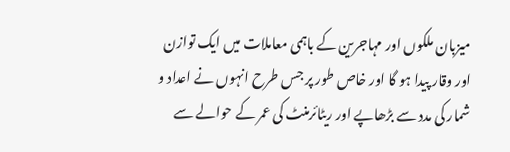میزبان ملکوں اور مہاجرین کے باہمی معاملات میں ایک توازن اور وقار پیدا ہو گا اور خاص طور پر جس طرح انہوں نے اعداد و شمار کی مدد سے بڑھاپے اور ریٹائرمنٹ کی عمر کے حوالے سے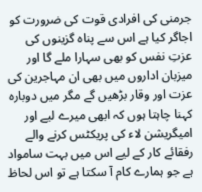جرمنی کی افرادی قوت کی ضرورت کو اجاگر کیا ہے اس سے پناہ گزینوں کی عزتِ نفس کو بھی سہارا ملے گا اور میزبان اداروں میں بھی ان مہاجرین کی عزت اور وقار بڑھیں گے مگر میں دوبارہ کہنا چاہتا ہوں کہ ابھی میرے لیے اور امیگریشن لاء کی پریکٹس کرنے والے رفقائے کار کے لیے اس میں بہت سامواد ہے جو ہمارے کام آ سکتا ہے تو اس لحاظ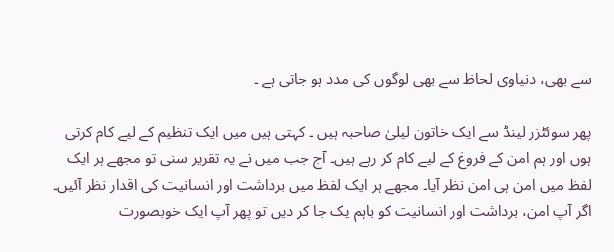سے بھی، دنیاوی لحاظ سے بھی لوگوں کی مدد ہو جاتی ہے ۔

پھر سوئٹزر لینڈ سے ایک خاتون لیلیٰ صاحبہ ہیں ۔ کہتی ہیں میں ایک تنظیم کے لیے کام کرتی ہوں اور ہم امن کے فروغ کے لیے کام کر رہے ہیں۔ آج جب میں نے یہ تقریر سنی تو مجھے ہر ایک لفظ میں امن ہی امن نظر آیا۔ مجھے ہر ایک لفظ میں برداشت اور انسانیت کی اقدار نظر آئیں۔ اگر آپ امن، برداشت اور انسانیت کو باہم یک جا کر دیں تو پھر آپ ایک خوبصورت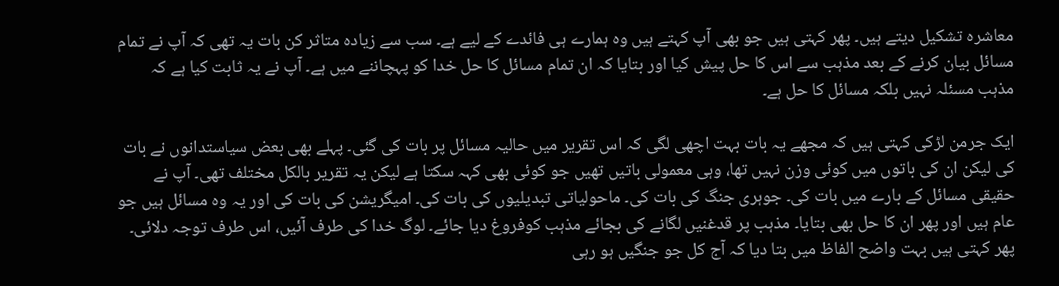معاشرہ تشکیل دیتے ہیں۔ پھر کہتی ہیں جو بھی آپ کہتے ہیں وہ ہمارے ہی فائدے کے لیے ہے۔ سب سے زیادہ متاثر کن بات یہ تھی کہ آپ نے تمام مسائل بیان کرنے کے بعد مذہب سے اس کا حل پیش کیا اور بتایا کہ ان تمام مسائل کا حل خدا کو پہچاننے میں ہے۔ آپ نے یہ ثابت کیا ہے کہ مذہب مسئلہ نہیں بلکہ مسائل کا حل ہے۔

ایک جرمن لڑکی کہتی ہیں کہ مجھے یہ بات بہت اچھی لگی کہ اس تقریر میں حالیہ مسائل پر بات کی گئی۔ پہلے بھی بعض سیاستدانوں نے بات کی لیکن ان کی باتوں میں کوئی وزن نہیں تھا، وہی معمولی باتیں تھیں جو کوئی بھی کہہ سکتا ہے لیکن یہ تقریر بالکل مختلف تھی۔ آپ نے حقیقی مسائل کے بارے میں بات کی۔ جوہری جنگ کی بات کی۔ ماحولیاتی تبدیلیوں کی بات کی۔ امیگریشن کی بات کی اور یہ وہ مسائل ہیں جو عام ہیں اور پھر ان کا حل بھی بتایا۔ مذہب پر قدغنیں لگانے کی بجائے مذہب کوفروغ دیا جائے۔ لوگ خدا کی طرف آئیں، اس طرف توجہ دلائی۔ پھر کہتی ہیں بہت واضح الفاظ میں بتا دیا کہ آج کل جو جنگیں ہو رہی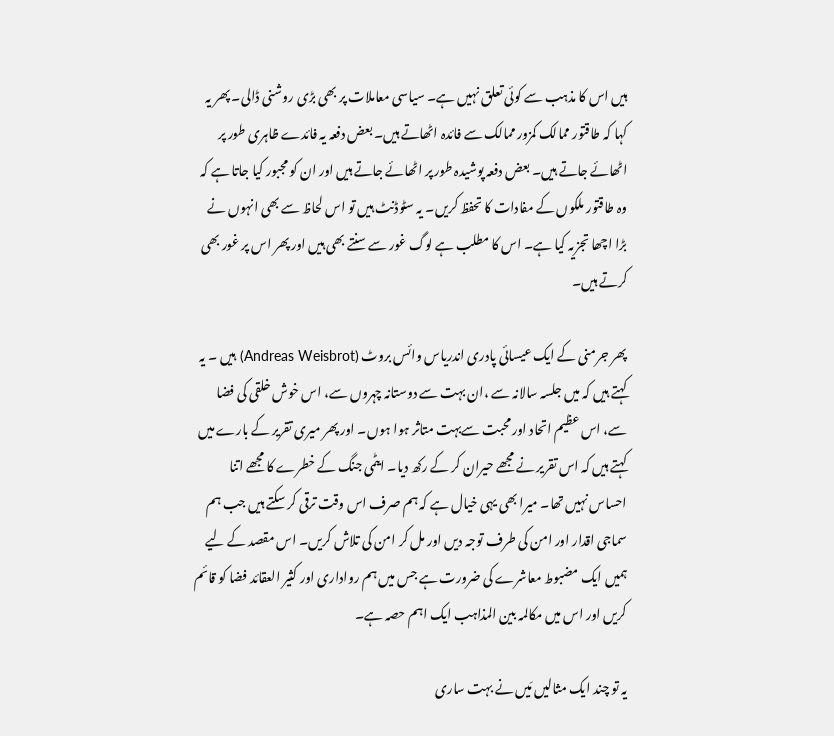ہیں اس کا مذہب سے کوئی تعلق نہیں ہے۔ سیاسی معاملات پر بھی بڑی روشنی ڈالی۔ پھر یہ کہا کہ طاقتور ممالک کمزور ممالک سے فائدہ اٹھاتے ہیں۔ بعض دفعہ یہ فائدے ظاہری طور پر اٹھائے جاتے ہیں۔ بعض دفعہ پوشیدہ طور پر اٹھائے جاتے ہیں اور ان کو مجبور کیا جاتا ہے کہ وہ طاقتور ملکوں کے مفادات کا تحفظ کریں۔ یہ سٹوڈنٹ ہیں تو اس لحاظ سے بھی انہوں نے بڑا اچھا تجزیہ کیا ہے۔ اس کا مطلب ہے لوگ غور سے سنتے بھی ہیں اور پھر اس پر غور بھی کرتے ہیں۔

پھر جرمنی کے ایک عیسائی پادری اندریاس وائس بروٹ (Andreas Weisbrot) ہیں ۔ یہ کہتے ہیں کہ میں جلسہ سالانہ سے ،ان بہت سے دوستانہ چہروں سے، اس خوش خلقی کی فضا سے، اس عظیم اتحاد اور محبت سےبہت متاثر ہوا ہوں۔ اور پھر میری تقریر کے بارے میں کہتے ہیں کہ اس تقریر نے مجھے حیران کر کے رکھ دیا۔ ایٹمی جنگ کے خطرے کا مجھے اتنا احساس نہیں تھا۔ میرا بھی یہی خیال ہے کہ ہم صرف اس وقت ترقی کر سکتے ہیں جب ہم سماجی اقدار اور امن کی طرف توجہ دیں اور مل کر امن کی تلاش کریں۔ اس مقصد کے لیے ہمیں ایک مضبوط معاشرے کی ضرورت ہے جس میں ہم رواداری اور کثیر العقائد فضا کو قائم کریں اور اس میں مکالمہ بین المذاہب ایک اہم حصہ ہے۔

یہ تو چند ایک مثالیں مَیں نے بہت ساری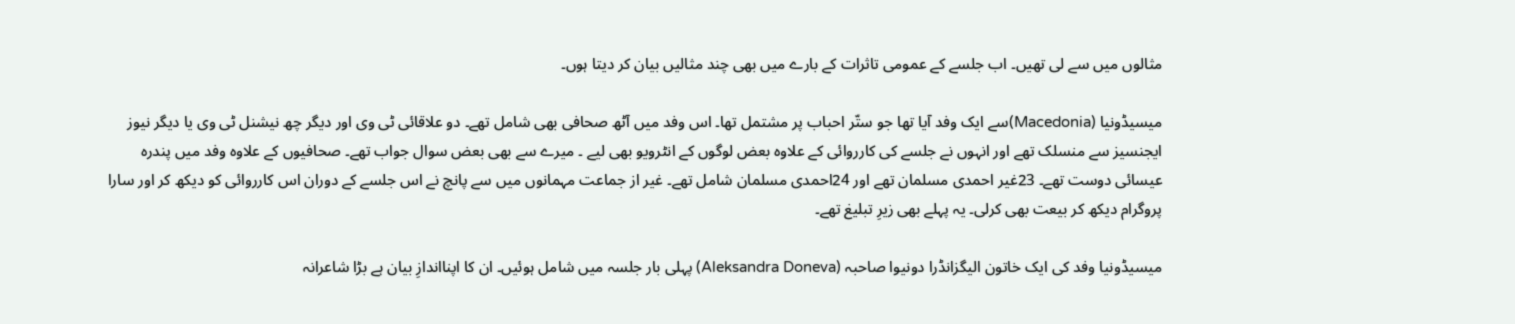مثالوں میں سے لی تھیں۔ اب جلسے کے عمومی تاثرات کے بارے میں بھی چند مثالیں بیان کر دیتا ہوں۔

میسیڈونیا (Macedonia)سے ایک وفد آیا تھا جو ستّر احباب پر مشتمل تھا۔ اس وفد میں آٹھ صحافی بھی شامل تھے۔ دو علاقائی ٹی وی اور دیگر چھ نیشنل ٹی وی یا دیگر نیوز ایجنسیز سے منسلک تھے اور انہوں نے جلسے کی کارروائی کے علاوہ بعض لوگوں کے انٹرویو بھی لیے ۔ میرے سے بھی بعض سوال جواب تھے۔ صحافیوں کے علاوہ وفد میں پندرہ عیسائی دوست تھے۔ 23غیر احمدی مسلمان تھے اور 24احمدی مسلمان شامل تھے۔ غیر از جماعت مہمانوں میں سے پانچ نے اس جلسے کے دوران اس کارروائی کو دیکھ کر اور سارا پروگرام دیکھ کر بیعت بھی کرلی۔ یہ پہلے بھی زیرِ تبلیغ تھے۔

میسیڈونیا وفد کی ایک خاتون الیگزانڈرا دونیوا صاحبہ (Aleksandra Doneva) پہلی بار جلسہ میں شامل ہوئیں۔ ان کا اپنااندازِ بیان ہے بڑا شاعرانہ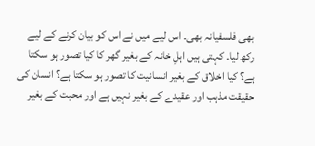بھی فلسفیانہ بھی۔ اس لیے میں نے اس کو بیان کرنے کے لیے رکھ لیا۔ کہتی ہیں اہلِ خانہ کے بغیر گھر کا کیا تصور ہو سکتا ہے؟ کیا اخلاق کے بغیر انسانیت کا تصور ہو سکتا ہے؟ انسان کی حقیقت مذہب اور عقیدے کے بغیر نہیں ہے اور محبت کے بغیر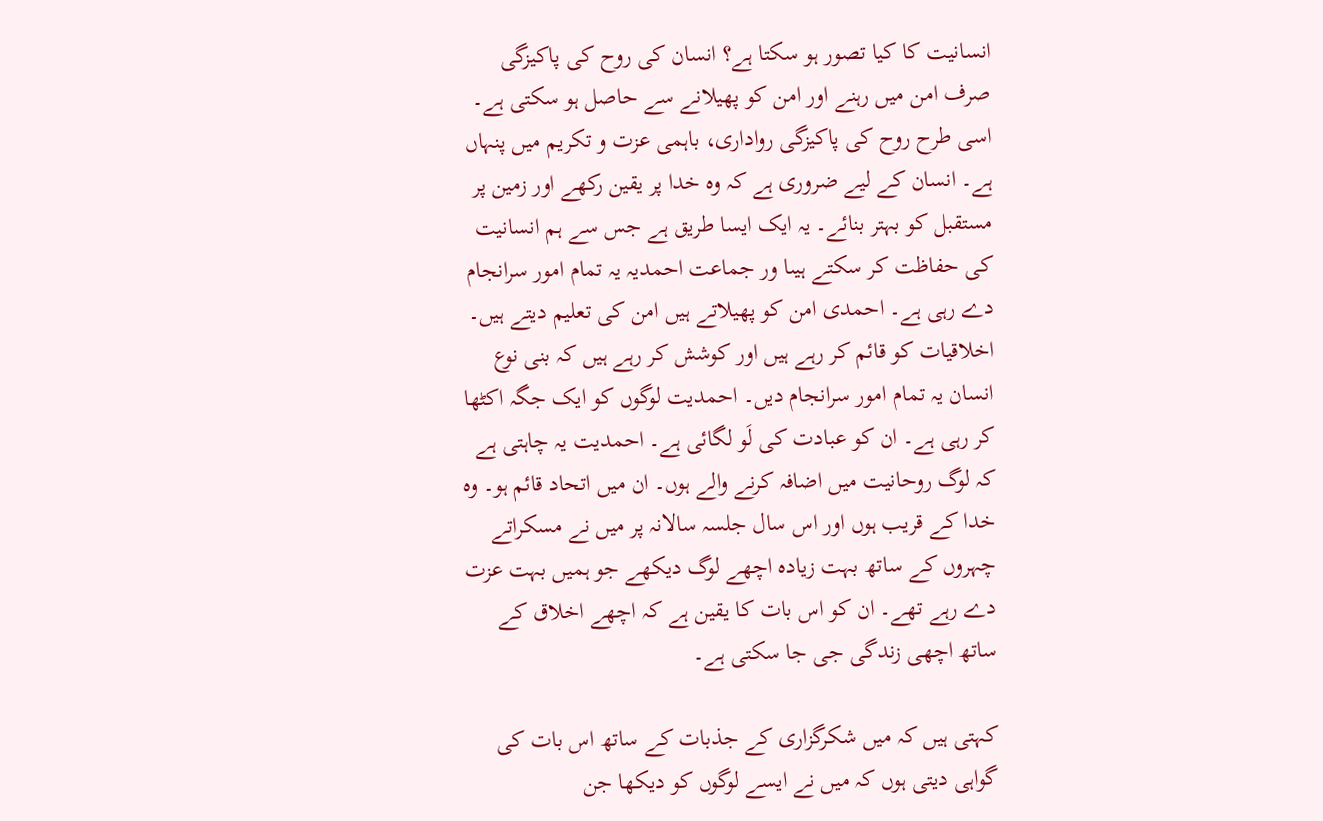انسانیت کا کیا تصور ہو سکتا ہے؟ انسان کی روح کی پاکیزگی صرف امن میں رہنے اور امن کو پھیلانے سے حاصل ہو سکتی ہے۔ اسی طرح روح کی پاکیزگی رواداری، باہمی عزت و تکریم میں پنہاں ہے۔ انسان کے لیے ضروری ہے کہ وہ خدا پر یقین رکھے اور زمین پر مستقبل کو بہتر بنائے۔ یہ ایک ایسا طریق ہے جس سے ہم انسانیت کی حفاظت کر سکتے ہیںا ور جماعت احمدیہ یہ تمام امور سرانجام دے رہی ہے۔ احمدی امن کو پھیلاتے ہیں امن کی تعلیم دیتے ہیں۔ اخلاقیات کو قائم کر رہے ہیں اور کوشش کر رہے ہیں کہ بنی نوع انسان یہ تمام امور سرانجام دیں۔ احمدیت لوگوں کو ایک جگہ اکٹھا کر رہی ہے۔ ان کو عبادت کی لَو لگائی ہے۔ احمدیت یہ چاہتی ہے کہ لوگ روحانیت میں اضافہ کرنے والے ہوں۔ ان میں اتحاد قائم ہو۔ وہ خدا کے قریب ہوں اور اس سال جلسہ سالانہ پر میں نے مسکراتے چہروں کے ساتھ بہت زیادہ اچھے لوگ دیکھے جو ہمیں بہت عزت دے رہے تھے۔ ان کو اس بات کا یقین ہے کہ اچھے اخلاق کے ساتھ اچھی زندگی جی جا سکتی ہے۔

کہتی ہیں کہ میں شکرگزاری کے جذبات کے ساتھ اس بات کی گواہی دیتی ہوں کہ میں نے ایسے لوگوں کو دیکھا جن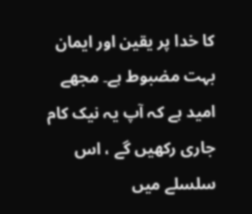کا خدا پر یقین اور ایمان بہت مضبوط ہے۔ مجھے امید ہے کہ آپ یہ نیک کام جاری رکھیں گے ، اس سلسلے میں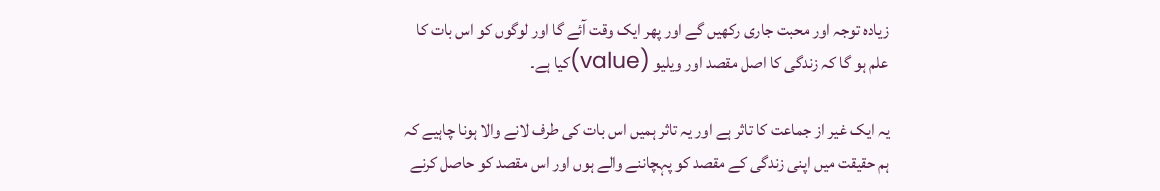زیادہ توجہ اور محبت جاری رکھیں گے اور پھر ایک وقت آئے گا اور لوگوں کو اس بات کا علم ہو گا کہ زندگی کا اصل مقصد اور ویلیو (value)کیا ہے۔

یہ ایک غیر از جماعت کا تاثر ہے اور یہ تاثر ہمیں اس بات کی طرف لانے والا ہونا چاہیے کہ ہم حقیقت میں اپنی زندگی کے مقصد کو پہچاننے والے ہوں اور اس مقصد کو حاصل کرنے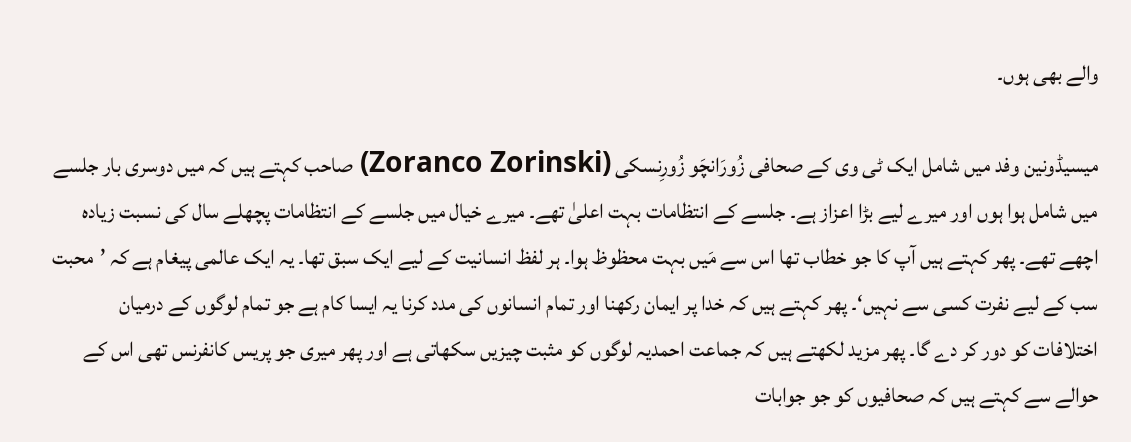والے بھی ہوں۔

میسیڈونین وفد میں شامل ایک ٹی وی کے صحافی زُورَانچَو زُورِنسکی (Zoranco Zorinski) صاحب کہتے ہیں کہ میں دوسری بار جلسے میں شامل ہوا ہوں اور میرے لیے بڑا اعزاز ہے۔ جلسے کے انتظامات بہت اعلیٰ تھے۔ میرے خیال میں جلسے کے انتظامات پچھلے سال کی نسبت زیادہ اچھے تھے۔ پھر کہتے ہیں آپ کا جو خطاب تھا اس سے مَیں بہت محظوظ ہوا۔ ہر لفظ انسانیت کے لیے ایک سبق تھا۔ یہ ایک عالمی پیغام ہے کہ ’محبت سب کے لیے نفرت کسی سے نہیں‘۔ پھر کہتے ہیں کہ خدا پر ایمان رکھنا اور تمام انسانوں کی مدد کرنا یہ ایسا کام ہے جو تمام لوگوں کے درمیان اختلافات کو دور کر دے گا۔ پھر مزید لکھتے ہیں کہ جماعت احمدیہ لوگوں کو مثبت چیزیں سکھاتی ہے اور پھر میری جو پریس کانفرنس تھی اس کے حوالے سے کہتے ہیں کہ صحافیوں کو جو جوابات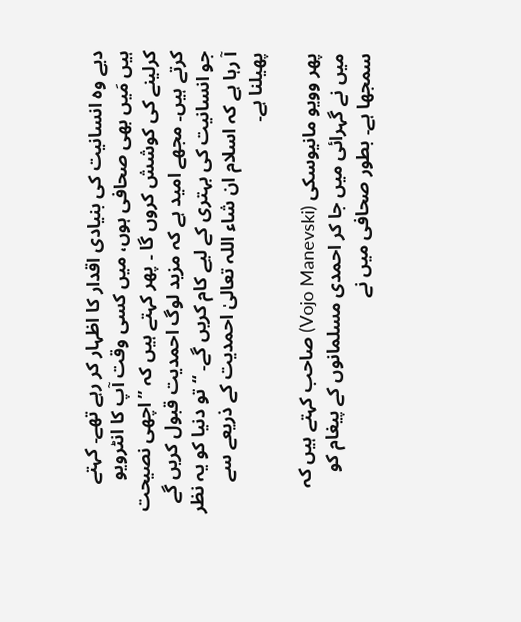دیے وہ انسانیت کی بنیادی اقدار کا اظہار کر رہے تھے۔ کہتے ہیں مَیں بھی صحافی ہوں، میں کسی وقت آپ کا انٹرویو کرلینے کی کوشش کروں گا ۔ پھر کہتے ہیں کہ ’’اچھی نصیحت کرتے ہیں۔ مجھے امید ہے کہ مزید لوگ احمدیت قبول کریں گے جو انسانیت کی بہتری کے لیے کام کریں گے۔ ‘‘ تو دنیا کو یہ نظر آ رہا ہے کہ اسلام ان شاء اللہ تعالیٰ احمدیت کے ذریعے سے پھیلنا ہے۔

پھر وویو مانیوسکی (Vojo Manevski) صاحب کہتے ہیں کہ میں نے گہرائی میں جا کر احمدی مسلمانوں کے پیغام کو سمجھا ہے۔ بطور صحافی میں نے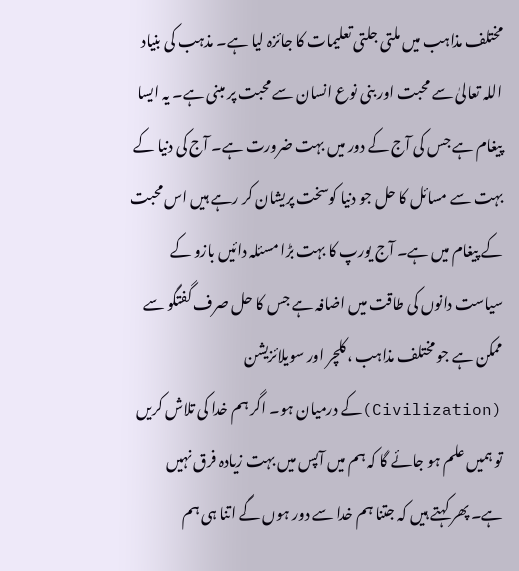مختلف مذاہب میں ملتی جلتی تعلیمات کا جائزہ لیا ہے۔ مذہب کی بنیاد اللہ تعالیٰ سے محبت اور بنی نوع انسان سے محبت پر مبنی ہے۔ یہ ایسا پیغام ہے جس کی آج کے دور میں بہت ضرورت ہے۔ آج کی دنیا کے بہت سے مسائل کا حل جو دنیا کوسخت پریشان کر رہے ہیں اس محبت کے پیغام میں ہے۔ آج یورپ کا بہت بڑا مسئلہ دائیں بازو کے سیاست دانوں کی طاقت میں اضافہ ہے جس کا حل صرف گفتگو سے ممکن ہے جو مختلف مذاہب ،کلچر اور سویلائزیشن (Civilization)کے درمیان ہو۔ اگر ہم خدا کی تلاش کریں تو ہمیں علم ہو جائے گا کہ ہم میں آپس میں بہت زیادہ فرق نہیں ہے۔ پھر کہتے ہیں کہ جتنا ہم خدا سے دور ہوں گے اتنا ہی ہم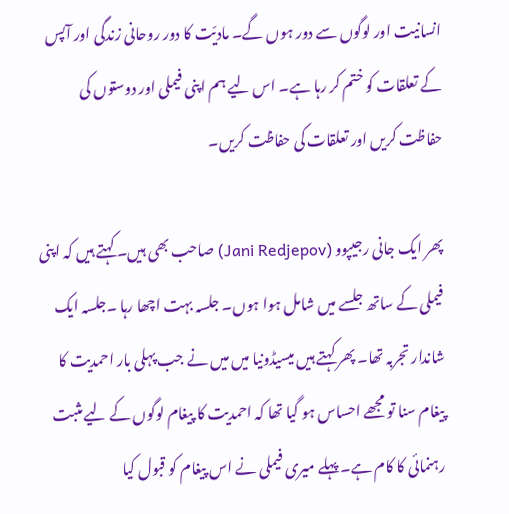انسانیت اور لوگوں سے دور ہوں گے۔ مادیّت کا دور روحانی زندگی اور آپس کے تعلقات کو ختم کر رہا ہے۔ اس لیے ہم اپنی فیملی اور دوستوں کی حفاظت کریں اور تعلقات کی حفاظت کریں۔

پھر ایک جانی رجیپوو (Jani Redjepov) صاحب بھی ہیں۔ کہتے ہیں کہ اپنی فیملی کے ساتھ جلسے میں شامل ہوا ہوں۔ جلسہ بہت اچھا رہا ۔جلسہ ایک شاندار تجربہ تھا۔ پھر کہتے ہیں میسیڈونیا میں میں نے جب پہلی بار احمدیت کا پیغام سنا تو مجھے احساس ہو گیا تھا کہ احمدیت کا پیغام لوگوں کے لیے مثبت رہنمائی کا کام ہے۔ پہلے میری فیملی نے اس پیغام کو قبول کیا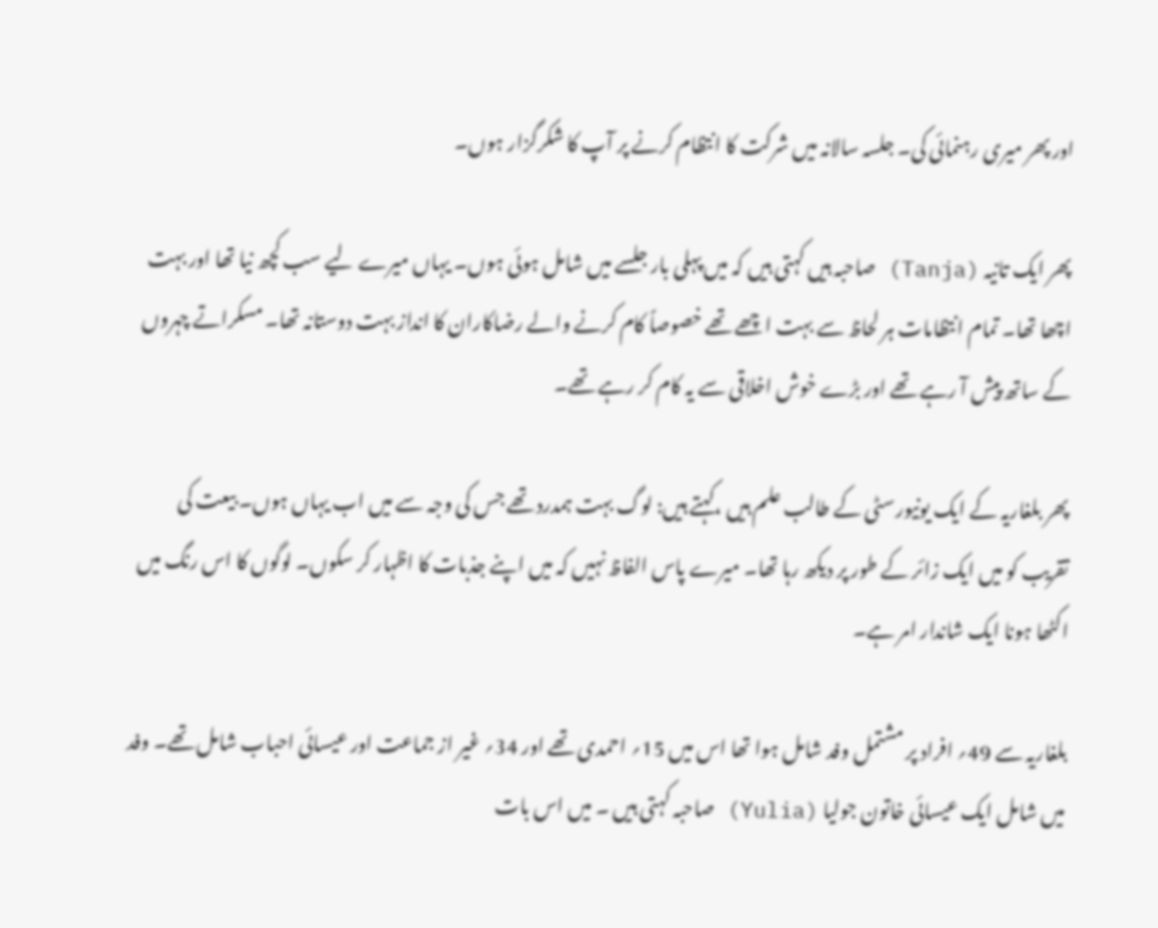اور پھر میری رہنمائی کی۔ جلسہ سالانہ میں شرکت کا انتظام کرنے پر آپ کا شکرگزار ہوں۔

پھر ایک تانیہ (Tanja) صاحبہ ہیں کہتی ہیں کہ میں پہلی بار جلسے میں شامل ہوئی ہوں۔ یہاں میرے لیے سب کچھ نیا تھا اور بہت اچھا تھا۔ تمام انتظامات ہر لحاظ سے بہت اچھے تھے خصوصاً کام کرنے والے رضاکاران کا انداز بہت دوستانہ تھا۔ مسکراتے چہروں کے ساتھ پیش آ رہے تھے اور بڑے خوش اخلاقی سے یہ کام کر رہے تھے۔

پھر بلغاریہ کے ایک یونیورسٹی کے طالب علم ہیں ،کہتے ہیں: لوگ بہت ہمدرد تھے جس کی وجہ سے میں اب یہاں ہوں۔ بیعت کی تقریب کو میں ایک زائر کے طور پر دیکھ رہا تھا۔ میرے پاس الفاظ نہیں کہ میں اپنے جذبات کا اظہار کر سکوں۔ لوگوں کا اس رنگ میں اکٹھا ہونا ایک شاندار امر ہے۔

بلغاریہ سے 49؍ افراد پر مشتمل وفد شامل ہوا تھا اس میں 15؍ احمدی تھے اور 34؍ غیر از جماعت اور عیسائی احباب شامل تھے۔ وفد میں شامل ایک عیسائی خاتون جولیا (Yulia) صاحبہ کہتی ہیں ۔ میں اس بات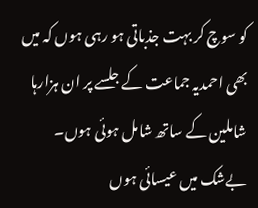کو سوچ کر بہت جذباتی ہو رہی ہوں کہ میں بھی احمدیہ جماعت کے جلسے پر ان ہزارہا شاملین کے ساتھ شامل ہوئی ہوں۔ بےشک میں عیسائی ہوں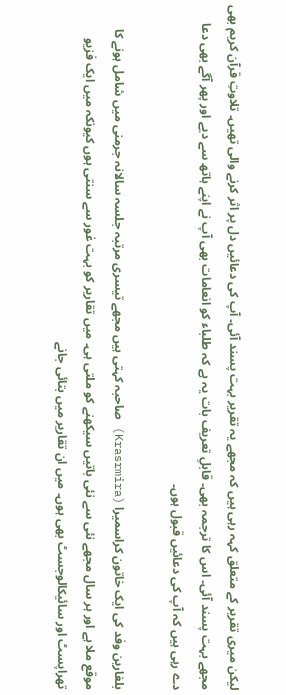لیکن میری تقریر کے متعلق کہہ رہی ہیں کہ مجھے یہ تقریر بہت پسند آئی۔ آپ کی دعائیں دل پر اثر کرنے والی تھیں۔ تلاوتِ قرآن کریم بھی مجھے بہت پسند آئی۔ اس کا ترجمہ بھی۔ قابلِ تعریف بات یہ ہے کہ طلباء کو انعامات بھی آپ نے اپنے ہاتھ سے دیے اور پھر آگے بھی دعا دے رہی ہیں کہ آپ کی دعائیں قبول ہوں۔

بلغارین وفد کی ایک خاتون کراسمیرا (Krasrmira) صاحبہ کہتی ہیں مجھے تیسری مرتبہ جلسہ سالانہ جرمنی میں شامل ہونے کا موقع ملا ہے اور ہر سال مجھے نئی سے نئی باتیں سیکھنے کو ملتی ہی۔ میں تقاریر کو بہت غور سے سنتی ہوں کیونکہ میں ایک فزیو تھراپسٹ اور سائیکالوجسٹ بھی ہوں۔ میں ان تقاریر میں بتائی جانے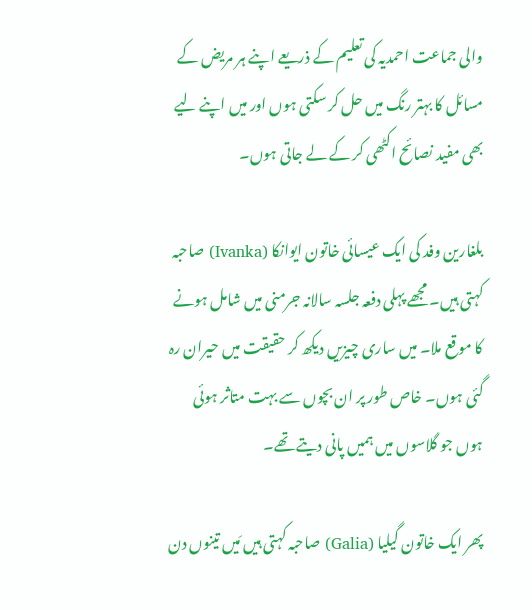والی جماعت احمدیہ کی تعلیم کے ذریعے اپنے ہر مریض کے مسائل کا بہتر رنگ میں حل کر سکتی ہوں اور میں اپنے لیے بھی مفید نصائح اکٹھی کر کے لے جاتی ہوں۔

بلغارین وفد کی ایک عیسائی خاتون ایوانکا (Ivanka) صاحبہ کہتی ہیں۔ مجھے پہلی دفعہ جلسہ سالانہ جرمنی میں شامل ہونے کا موقع ملا۔ میں ساری چیزیں دیکھ کر حقیقت میں حیران رہ گئی ہوں۔ خاص طور پر ان بچوں سے بہت متاثر ہوئی ہوں جو گلاسوں میں ہمیں پانی دیتے تھے۔

پھر ایک خاتون گیلیا (Galia) صاحبہ کہتی ہیں مَیں تینوں دن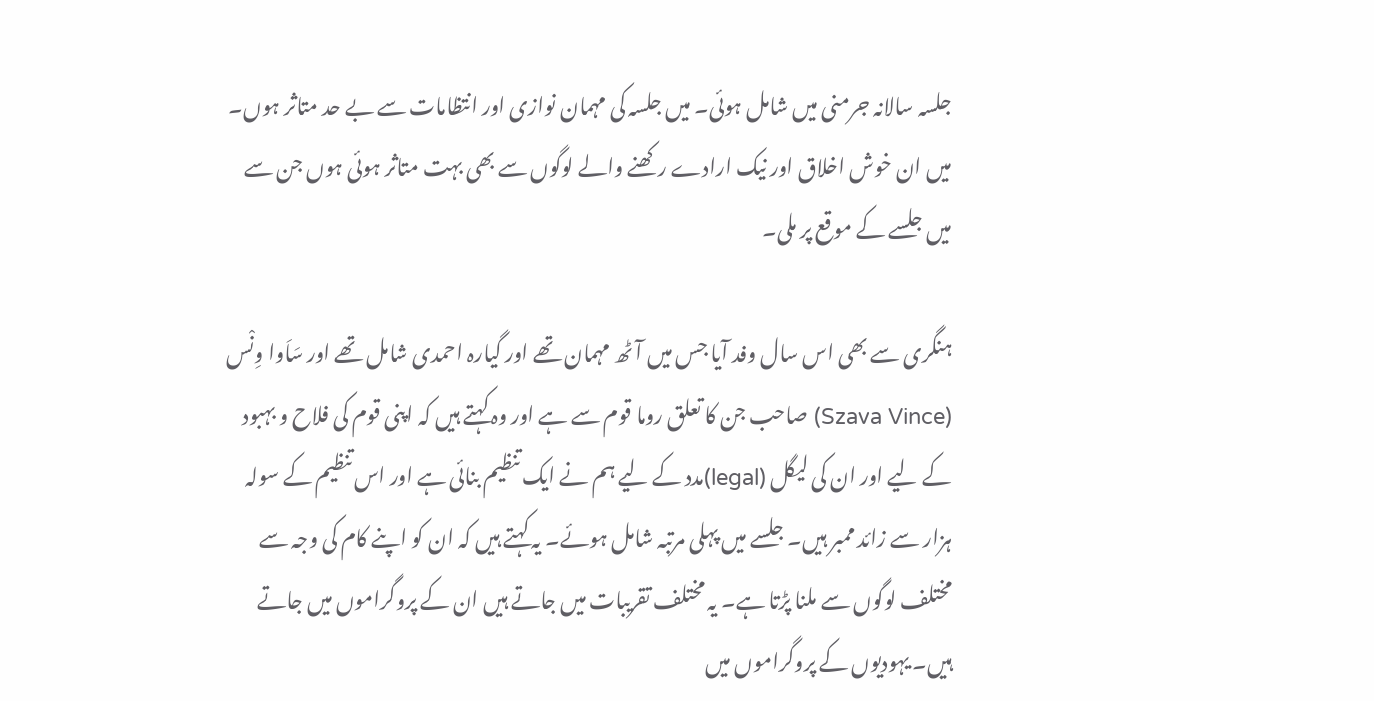جلسہ سالانہ جرمنی میں شامل ہوئی۔ میں جلسہ کی مہمان نوازی اور انتظامات سے بے حد متاثر ہوں۔ میں ان خوش اخلاق اور نیک ارادے رکھنے والے لوگوں سے بھی بہت متاثر ہوئی ہوں جن سے میں جلسے کے موقع پر ملی۔

ہنگری سے بھی اس سال وفد آیا جس میں آٹھ مہمان تھے اور گیارہ احمدی شامل تھے اور سَاَوا وِنْس (Szava Vince) صاحب جن کا تعلق روما قوم سے ہے اور وہ کہتے ہیں کہ اپنی قوم کی فلاح و بہبود کے لیے اور ان کی لیگل (legal)مدد کے لیے ہم نے ایک تنظیم بنائی ہے اور اس تنظیم کے سولہ ہزار سے زائد ممبر ہیں۔ جلسے میں پہلی مرتبہ شامل ہوئے۔ یہ کہتے ہیں کہ ان کو اپنے کام کی وجہ سے مختلف لوگوں سے ملنا پڑتا ہے۔ یہ مختلف تقریبات میں جاتے ہیں ان کے پروگراموں میں جاتے ہیں۔ یہودیوں کے پروگراموں میں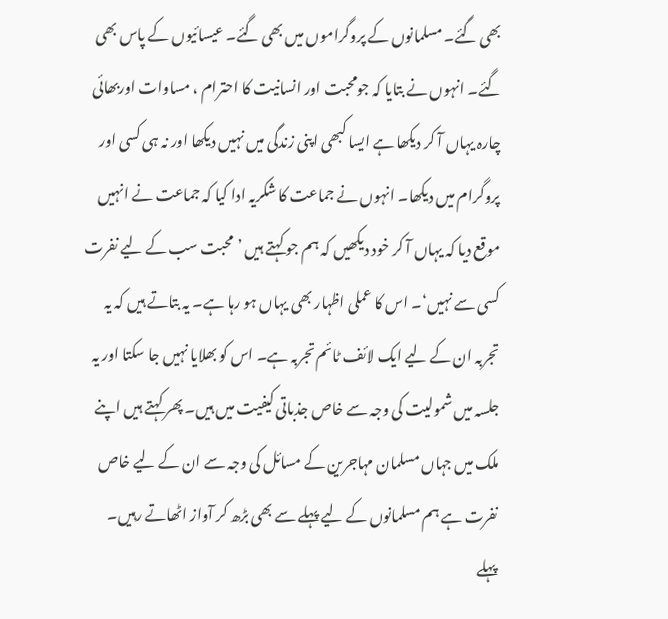بھی گئے۔ مسلمانوں کے پروگراموں میں بھی گئے۔ عیسائیوں کے پاس بھی گئے۔ انہوں نے بتایا کہ جومحبت اور انسانیت کا احترام ، مساوات اوربھائی چارہ یہاں آ کر دیکھا ہے ایسا کبھی اپنی زندگی میں نہیں دیکھا اور نہ ہی کسی اور پروگرام میں دیکھا۔ انہوں نے جماعت کا شکریہ ادا کیا کہ جماعت نے انہیں موقع دیا کہ یہاں آ کر خود دیکھیں کہ ہم جو کہتے ہیں ’محبت سب کے لیے نفرت کسی سے نہیں‘۔ اس کا عملی اظہار بھی یہاں ہو رہا ہے۔ یہ بتاتے ہیں کہ یہ تجربہ ان کے لیے ایک لائف ٹائم تجربہ ہے۔ اس کو بھلایا نہیں جا سکتا اور یہ جلسہ میں شمولیت کی وجہ سے خاص جذباتی کیفیت میں ہیں۔ پھر کہتے ہیں اپنے ملک میں جہاں مسلمان مہاجرین کے مسائل کی وجہ سے ان کے لیے خاص نفرت ہے ہم مسلمانوں کے لیے پہلے سے بھی بڑھ کر آواز اٹھاتے رہیں۔ پہلے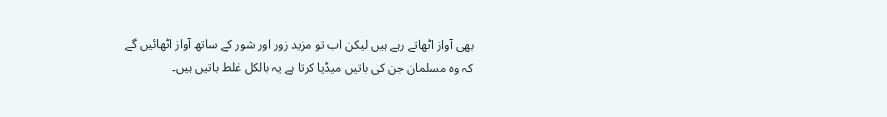بھی آواز اٹھاتے رہے ہیں لیکن اب تو مزید زور اور شور کے ساتھ آواز اٹھائیں گے کہ وہ مسلمان جن کی باتیں میڈیا کرتا ہے یہ بالکل غلط باتیں ہیں۔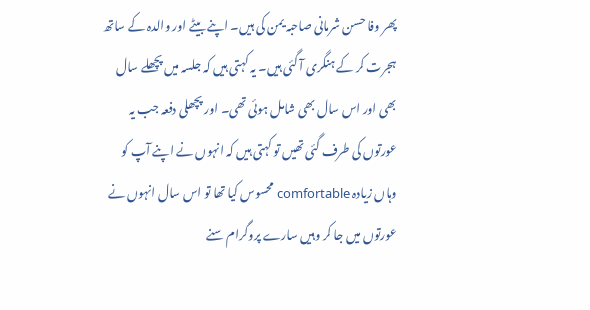پھر وفا حسن شرمانی صاحبہ یمن کی ہیں۔ اپنے بیٹے اور والدہ کے ساتھ ہجرت کر کے ہنگری آ گئی ہیں۔ یہ کہتی ہیں کہ جلسہ میں پچھلے سال بھی اور اس سال بھی شامل ہوئی تھی۔ اور پچھلی دفعہ جب یہ عورتوں کی طرف گئی تھیں تو کہتی ہیں کہ انہوں نے اپنے آپ کو وہاں زیادہ comfortable محسوس کیا تھا تو اس سال انہوں نے عورتوں میں جا کر وہیں سارے پروگرام سنے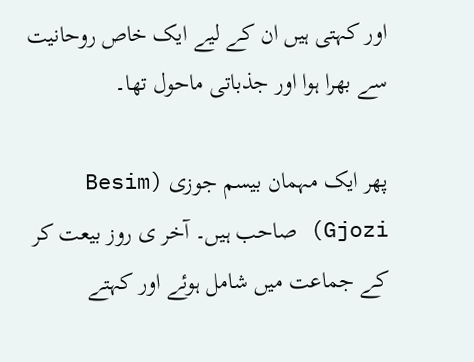اور کہتی ہیں ان کے لیے ایک خاص روحانیت سے بھرا ہوا اور جذباتی ماحول تھا۔

پھر ایک مہمان بیسم جوزی (Besim Gjozi) صاحب ہیں۔ آخر ی روز بیعت کر کے جماعت میں شامل ہوئے اور کہتے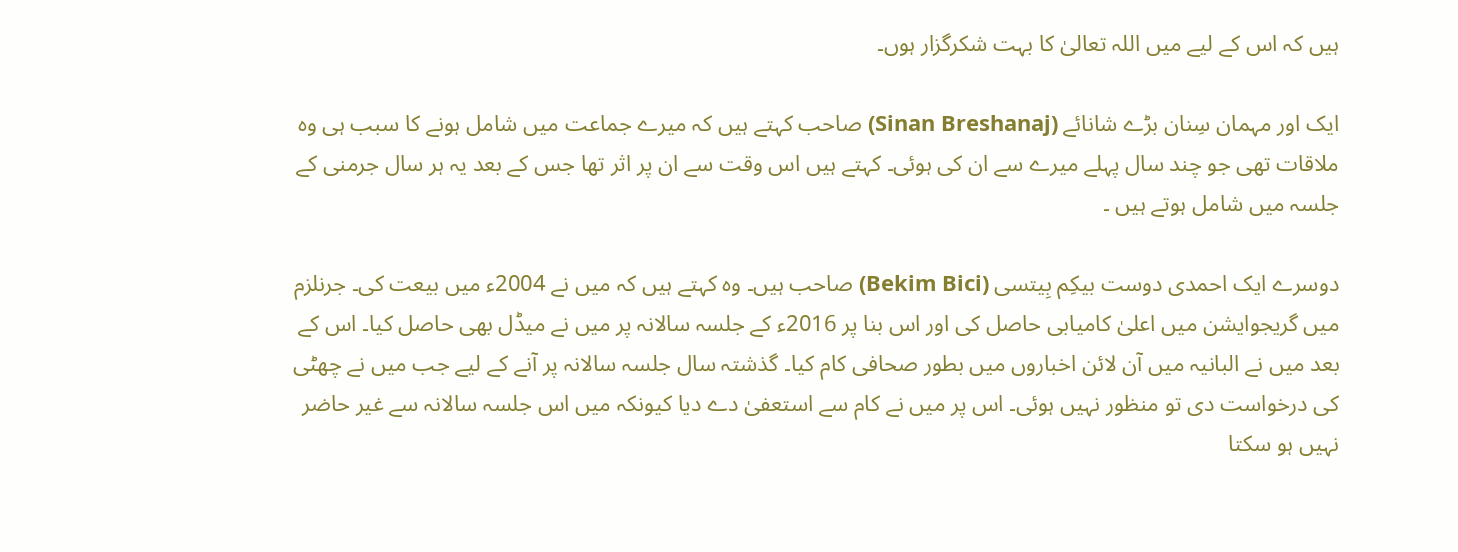ہیں کہ اس کے لیے میں اللہ تعالیٰ کا بہت شکرگزار ہوں۔

ایک اور مہمان سِنان بڑے شانائے (Sinan Breshanaj) صاحب کہتے ہیں کہ میرے جماعت میں شامل ہونے کا سبب ہی وہ ملاقات تھی جو چند سال پہلے میرے سے ان کی ہوئی۔ کہتے ہیں اس وقت سے ان پر اثر تھا جس کے بعد یہ ہر سال جرمنی کے جلسہ میں شامل ہوتے ہیں ۔

دوسرے ایک احمدی دوست بیکِم بِیتسی (Bekim Bici) صاحب ہیں۔ وہ کہتے ہیں کہ میں نے 2004ء میں بیعت کی۔ جرنلزم میں گریجوایشن میں اعلیٰ کامیابی حاصل کی اور اس بنا پر 2016ء کے جلسہ سالانہ پر میں نے میڈل بھی حاصل کیا۔ اس کے بعد میں نے البانیہ میں آن لائن اخباروں میں بطور صحافی کام کیا۔ گذشتہ سال جلسہ سالانہ پر آنے کے لیے جب میں نے چھٹی کی درخواست دی تو منظور نہیں ہوئی۔ اس پر میں نے کام سے استعفیٰ دے دیا کیونکہ میں اس جلسہ سالانہ سے غیر حاضر نہیں ہو سکتا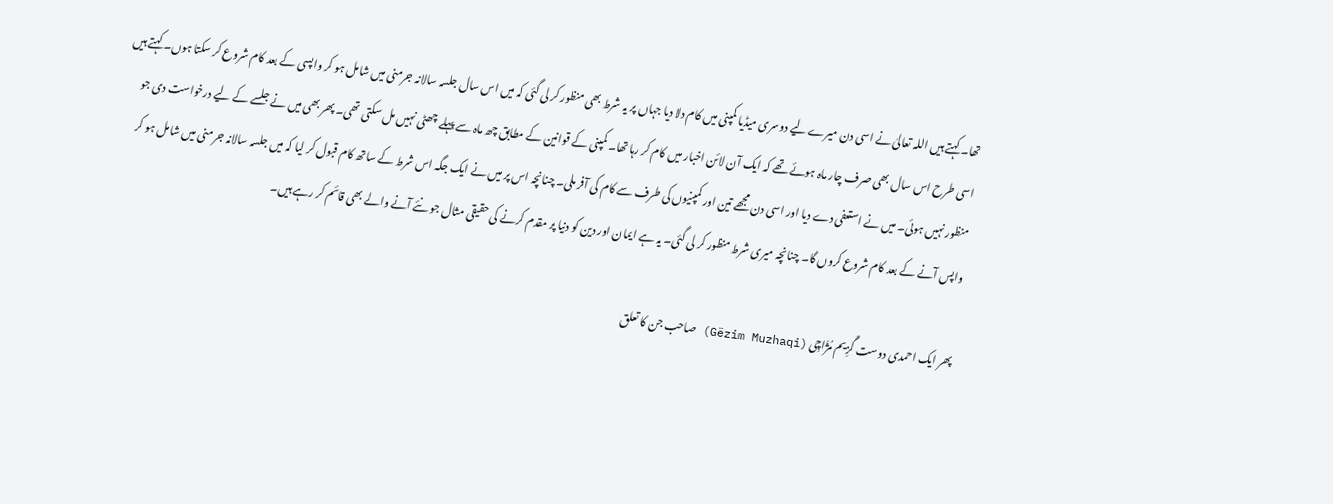تھا۔ کہتے ہیں اللہ تعالیٰ نے اسی دن میرے لیے دوسری میڈیا کمپنی میں کام دلا دیا جہاں پر یہ شرط بھی منظور کر لی گئی کہ میں اس سال جلسہ سالانہ جرمنی میں شامل ہو کر واپسی کے بعد کام شروع کر سکتا ہوں۔ کہتے ہیں اسی طرح اس سال بھی صرف چار ماہ ہوئے تھے کہ ایک آن لائن اخبار میں کام کر رہا تھا۔ کمپنی کے قوانین کے مطابق چھ ماہ سے پہلے چھٹی نہیں مل سکتی تھی۔ پھر بھی میں نے جلسے کے لیے درخواست دی جو منظور نہیں ہوئی۔ میں نے استعفی دے دیا اور اسی دن مجھے تین اور کمپنیوں کی طرف سے کام کی آفر ملی۔ چنانچہ اس پر میں نے ایک جگہ اس شرط کے ساتھ کام قبول کر لیا کہ میں جلسہ سالانہ جرمنی میں شامل ہو کر واپس آنے کے بعد کام شروع کروں گا۔ چنانچہ میری شرط منظور کر لی گئی۔ یہ ہے ایمان اور دین کو دنیا پر مقدم کرنے کی حقیقی مثال جو نئے آنے والے بھی قائم کر رہے ہیں۔

پھر ایک احمدی دوست گَزِیم مُژَاچِی (Gëzim Muzhaqi) صاحب جن کا تعلق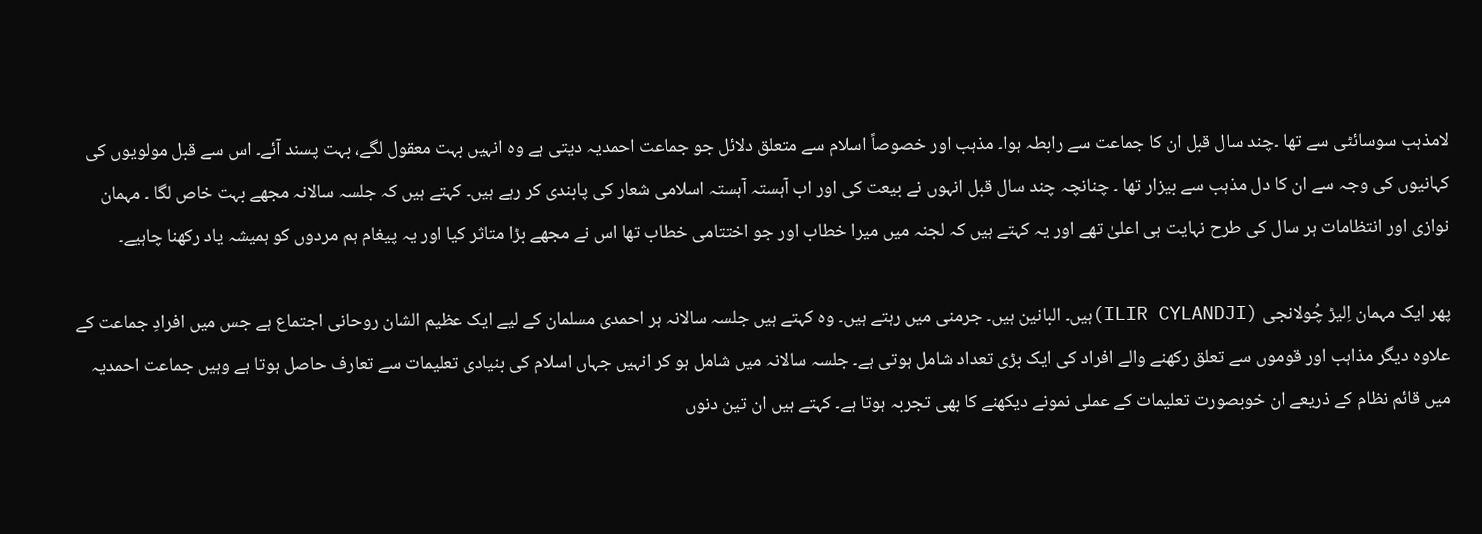لامذہب سوسائٹی سے تھا ۔چند سال قبل ان کا جماعت سے رابطہ ہوا۔ مذہب اور خصوصاً اسلام سے متعلق دلائل جو جماعت احمدیہ دیتی ہے وہ انہیں بہت معقول لگے، بہت پسند آئے۔ اس سے قبل مولویوں کی کہانیوں کی وجہ سے ان کا دل مذہب سے بیزار تھا ۔ چنانچہ چند سال قبل انہوں نے بیعت کی اور اب آہستہ آہستہ اسلامی شعار کی پابندی کر رہے ہیں۔ کہتے ہیں کہ جلسہ سالانہ مجھے بہت خاص لگا ۔ مہمان نوازی اور انتظامات ہر سال کی طرح نہایت ہی اعلیٰ تھے اور یہ کہتے ہیں کہ لجنہ میں میرا خطاب اور جو اختتامی خطاب تھا اس نے مجھے بڑا متاثر کیا اور یہ پیغام ہم مردوں کو ہمیشہ یاد رکھنا چاہیے۔

پھر ایک مہمان اِلیڑ چُولانجی (ILIR CYLANDJI)ہیں۔ البانین ہیں۔ جرمنی میں رہتے ہیں۔ وہ کہتے ہیں جلسہ سالانہ ہر احمدی مسلمان کے لیے ایک عظیم الشان روحانی اجتماع ہے جس میں افرادِ جماعت کے علاوہ دیگر مذاہب اور قوموں سے تعلق رکھنے والے افراد کی ایک بڑی تعداد شامل ہوتی ہے۔ جلسہ سالانہ میں شامل ہو کر انہیں جہاں اسلام کی بنیادی تعلیمات سے تعارف حاصل ہوتا ہے وہیں جماعت احمدیہ میں قائم نظام کے ذریعے ان خوبصورت تعلیمات کے عملی نمونے دیکھنے کا بھی تجربہ ہوتا ہے۔ کہتے ہیں ان تین دنوں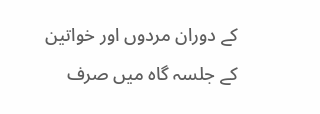کے دوران مردوں اور خواتین کے جلسہ گاہ میں صرف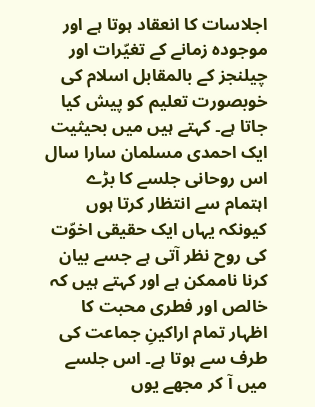اجلاسات کا انعقاد ہوتا ہے اور موجودہ زمانے کے تغیّرات اور چیلنجز کے بالمقابل اسلام کی خوبصورت تعلیم کو پیش کیا جاتا ہے۔ کہتے ہیں میں بحیثیت ایک احمدی مسلمان سارا سال اس روحانی جلسے کا بڑے اہتمام سے انتظار کرتا ہوں کیونکہ یہاں ایک حقیقی اخوّت کی روح نظر آتی ہے جسے بیان کرنا ناممکن ہے اور کہتے ہیں کہ خالص اور فطری محبت کا اظہار تمام اراکینِ جماعت کی طرف سے ہوتا ہے۔ اس جلسے میں آ کر مجھے یوں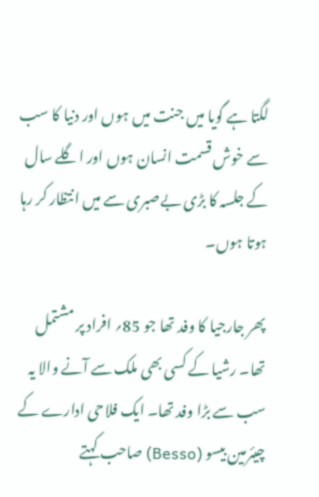لگتا ہے گویا میں جنت میں ہوں اور دنیا کا سب سے خوش قسمت انسان ہوں اور اگلے سال کے جلسہ کا بڑی بےصبری سے میں انتظار کر رہا ہوتا ہوں۔

پھر جارجیا کا وفد تھا جو 85؍ افراد پر مشتمل تھا۔ رشیا کے کسی بھی ملک سے آنے والا یہ سب سے بڑا وفد تھا۔ ایک فلاحی ادارے کے چیئرمین بیسو (Besso) صاحب کہتے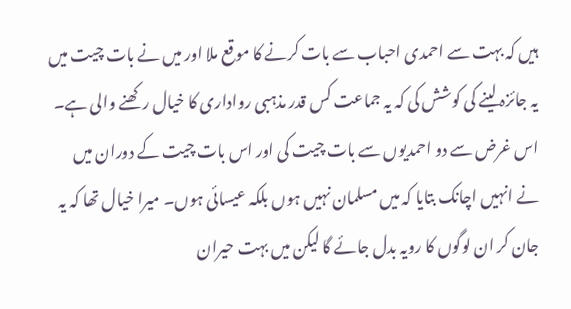ہیں کہ بہت سے احمدی احباب سے بات کرنے کا موقع ملا اور میں نے بات چیت میں یہ جائزہ لینے کی کوشش کی کہ یہ جماعت کس قدر مذہبی رواداری کا خیال رکھنے والی ہے۔ اس غرض سے دو احمدیوں سے بات چیت کی اور اس بات چیت کے دوران میں نے انہیں اچانک بتایا کہ میں مسلمان نہیں ہوں بلکہ عیسائی ہوں۔ میرا خیال تھا کہ یہ جان کر ان لوگوں کا رویہ بدل جائے گا لیکن میں بہت حیران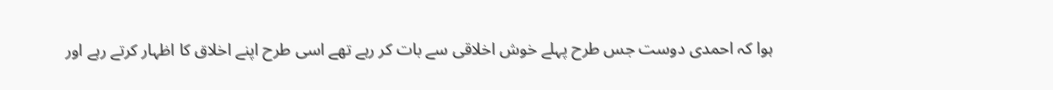ہوا کہ احمدی دوست جس طرح پہلے خوش اخلاقی سے بات کر رہے تھے اسی طرح اپنے اخلاق کا اظہار کرتے رہے اور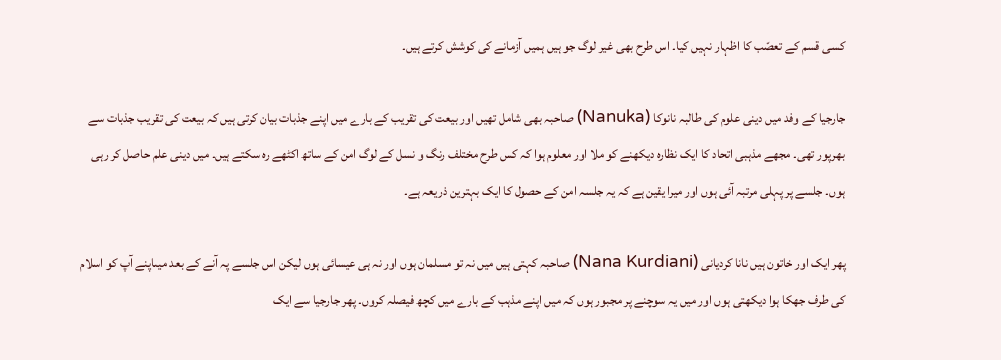کسی قسم کے تعصّب کا اظہار نہیں کیا۔ اس طرح بھی غیر لوگ جو ہیں ہمیں آزمانے کی کوشش کرتے ہیں۔

جارجیا کے وفد میں دینی علوم کی طالبہ نانوکا (Nanuka) صاحبہ بھی شامل تھیں اور بیعت کی تقریب کے بارے میں اپنے جذبات بیان کرتی ہیں کہ بیعت کی تقریب جذبات سے بھرپور تھی۔ مجھے مذہبی اتحاد کا ایک نظارہ دیکھنے کو ملا اور معلوم ہوا کہ کس طرح مختلف رنگ و نسل کے لوگ امن کے ساتھ اکٹھے رہ سکتے ہیں۔ میں دینی علم حاصل کر رہی ہوں۔ جلسے پر پہلی مرتبہ آئی ہوں اور میرا یقین ہے کہ یہ جلسہ امن کے حصول کا ایک بہترین ذریعہ ہے۔

پھر ایک اور خاتون ہیں نانا کردیانی (Nana Kurdiani) صاحبہ کہتی ہیں میں نہ تو مسلمان ہوں اور نہ ہی عیسائی ہوں لیکن اس جلسے پہ آنے کے بعد میںاپنے آپ کو اسلام کی طرف جھکا ہوا دیکھتی ہوں اور میں یہ سوچنے پر مجبور ہوں کہ میں اپنے مذہب کے بارے میں کچھ فیصلہ کروں۔ پھر جارجیا سے ایک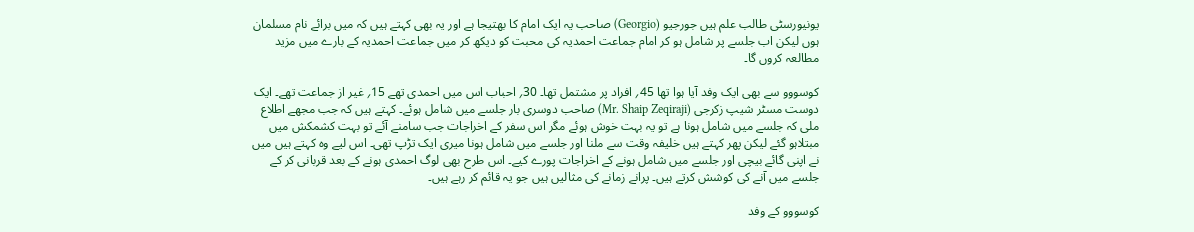یونیورسٹی طالب علم ہیں جورجیو (Georgio) صاحب یہ ایک امام کا بھتیجا ہے اور یہ بھی کہتے ہیں کہ میں برائے نام مسلمان ہوں لیکن اب جلسے پر شامل ہو کر امام جماعت احمدیہ کی محبت کو دیکھ کر میں جماعت احمدیہ کے بارے میں مزید مطالعہ کروں گا۔

کوسووو سے بھی ایک وفد آیا ہوا تھا 45؍ افراد پر مشتمل تھا۔ 30؍ احباب اس میں احمدی تھے 15؍ غیر از جماعت تھے۔ ایک دوست مسٹر شیپ زکرجی (Mr. Shaip Zeqiraji) صاحب دوسری بار جلسے میں شامل ہوئے۔ کہتے ہیں کہ جب مجھے اطلاع ملی کہ جلسے میں شامل ہونا ہے تو یہ بہت خوش ہوئے مگر اس سفر کے اخراجات جب سامنے آئے تو بہت کشمکش میں مبتلاہو گئے لیکن پھر کہتے ہیں خلیفہ وقت سے ملنا اور جلسے میں شامل ہونا میری ایک تڑپ تھی۔ اس لیے وہ کہتے ہیں میں نے اپنی گائے بیچی اور جلسے میں شامل ہونے کے اخراجات پورے کیے۔ اس طرح بھی لوگ احمدی ہونے کے بعد قربانی کر کے جلسے میں آنے کی کوشش کرتے ہیں۔ پرانے زمانے کی مثالیں ہیں جو یہ قائم کر رہے ہیں۔

کوسووو کے وفد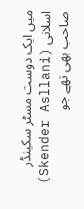میں ایک دوست مسٹر سکینڈر اسلانی (Skender Asllani) صاحب بھی تھے جو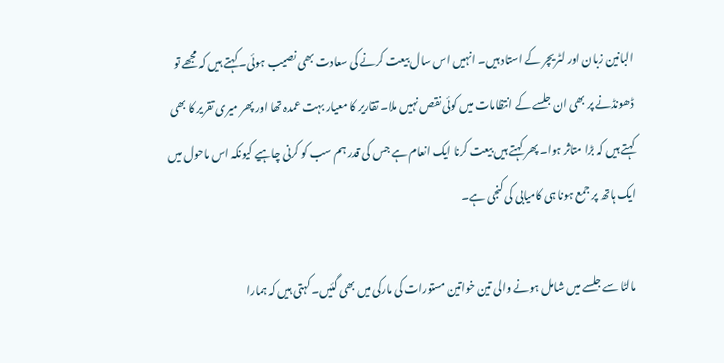البانین زبان اور لٹریچر کے استاد ہیں۔ انہیں اس سال بیعت کرنے کی سعادت بھی نصیب ہوئی۔ کہتے ہیں کہ مجھے تو ڈھونڈنے پر بھی ان جلسے کے انتظامات میں کوئی نقص نہیں ملا۔ تقاریر کا معیار بہت عمدہ تھا اور پھر میری تقریر کا بھی کہتے ہیں کہ بڑا متاثر ہوا۔ پھر کہتے ہیں بیعت کرنا ایک انعام ہے جس کی قدر ہم سب کو کرنی چاہیے کیونکہ اس ماحول میں ایک ہاتھ پر جمع ہونا ہی کامیابی کی کنجی ہے۔

مالٹا سے جلسے میں شامل ہونے والی تین خواتین مستورات کی مارکی میں بھی گئیں۔ کہتی ہیں کہ ہمارا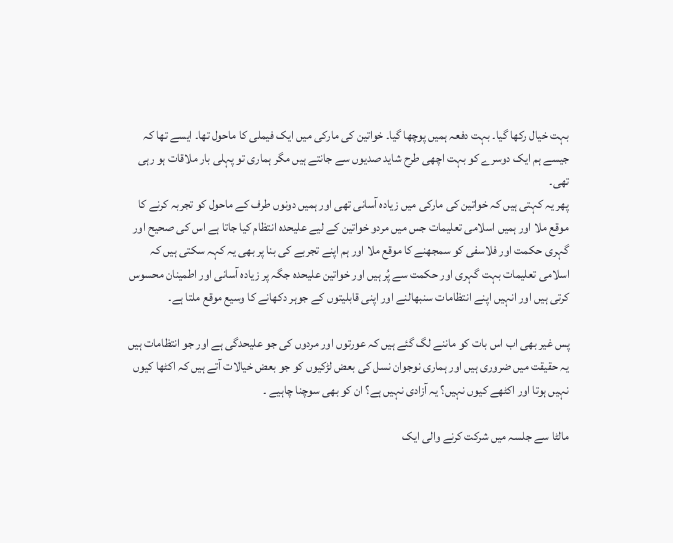بہت خیال رکھا گیا۔ بہت دفعہ ہمیں پوچھا گیا۔ خواتین کی مارکی میں ایک فیملی کا ماحول تھا۔ ایسے تھا کہ جیسے ہم ایک دوسرے کو بہت اچھی طرح شاید صدیوں سے جانتے ہیں مگر ہماری تو پہلی بار ملاقات ہو رہی تھی۔
پھر یہ کہتی ہیں کہ خواتین کی مارکی میں زیادہ آسانی تھی اور ہمیں دونوں طرف کے ماحول کو تجربہ کرنے کا موقع ملا اور ہمیں اسلامی تعلیمات جس میں مردو خواتین کے لیے علیحدہ انتظام کیا جاتا ہے اس کی صحیح اور گہری حکمت اور فلاسفی کو سمجھنے کا موقع ملا اور ہم اپنے تجربے کی بنا پر بھی یہ کہہ سکتی ہیں کہ اسلامی تعلیمات بہت گہری اور حکمت سے پُر ہیں اور خواتین علیحدہ جگہ پر زیادہ آسانی اور اطمینان محسوس کرتی ہیں اور انہیں اپنے انتظامات سنبھالنے اور اپنی قابلیتوں کے جوہر دکھانے کا وسیع موقع ملتا ہے۔

پس غیر بھی اب اس بات کو ماننے لگ گئے ہیں کہ عورتوں اور مردوں کی جو علیحدگی ہے اور جو انتظامات ہیں یہ حقیقت میں ضروری ہیں اور ہماری نوجوان نسل کی بعض لڑکیوں کو جو بعض خیالات آتے ہیں کہ اکٹھا کیوں نہیں ہوتا اور اکٹھے کیوں نہیں؟ یہ آزادی نہیں ہے؟ ان کو بھی سوچنا چاہیے ۔

مالٹا سے جلسہ میں شرکت کرنے والی ایک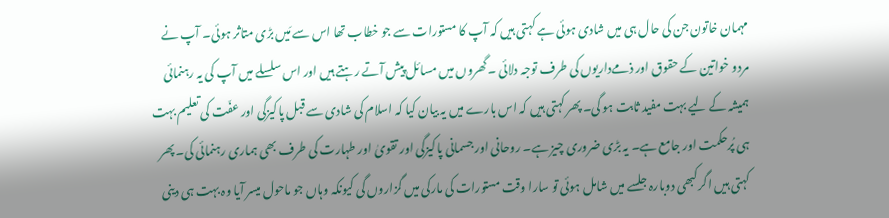مہمان خاتون جن کی حال ہی میں شادی ہوئی ہے کہتی ہیں کہ آپ کا مستورات سے جو خطاب تھا اس سے مَیں بڑی متاثر ہوئی۔ آپ نے مردو خواتین کے حقوق اور ذمےداریوں کی طرف توجہ دلائی ۔گھروں میں مسائل پیش آتے رہتے ہیں اور اس سلسلے میں آپ کی یہ رہنمائی ہمیشہ کے لیے بہت مفید ثابت ہو گی۔ پھر کہتی ہیں کہ اس بارے میں یہ بیان کیا کہ اسلام کی شادی سے قبل پاکیزگی اور عفّت کی تعلیم بہت ہی پُرحکمت اور جامع ہے۔ یہ بڑی ضروری چیز ہے۔ روحانی اور جسمانی پاکیزگی اور تقویٰ اور طہارت کی طرف بھی ہماری رہنمائی کی۔ پھر کہتی ہیں اگر کبھی دوبارہ جلسے میں شامل ہوئی تو سارا وقت مستورات کی مارکی میں گزاروں گی کیونکہ وہاں جو ماحول میسر آیا وہ بہت ہی دینی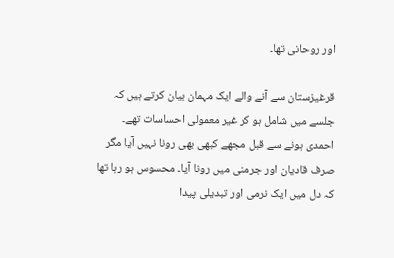اور روحانی تھا۔

قرغیزستان سے آنے والے ایک مہمان بیان کرتے ہیں کہ جلسے میں شامل ہو کر غیر معمولی احساسات تھے۔ احمدی ہونے سے قبل مجھے کبھی بھی رونا نہیں آیا مگر صرف قادیان اور جرمنی میں رونا آیا۔ محسوس ہو رہا تھا کہ دل میں ایک نرمی اور تبدیلی پیدا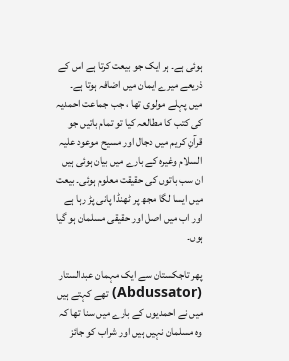ہوئی ہے۔ ہر ایک جو بیعت کرتا ہے اس کے ذریعے میرے ایمان میں اضافہ ہوتا ہے۔ میں پہلے مولوی تھا ، جب جماعت احمدیہ کی کتب کا مطالعہ کیا تو تمام باتیں جو قرآنِ کریم میں دجال اور مسیح موعود علیہ السلام وغیرہ کے بارے میں بیان ہوئی ہیں ان سب باتوں کی حقیقت معلوم ہوئی۔ بیعت میں ایسا لگا مجھ پر ٹھنڈا پانی پڑ رہا ہے اور اب میں اصل اور حقیقی مسلمان ہو گیا ہوں۔

پھر تاجکستان سے ایک مہمان عبدالستار (Abdussator) تھے کہتے ہیں میں نے احمدیوں کے بارے میں سنا تھا کہ وہ مسلمان نہیں ہیں اور شراب کو جائز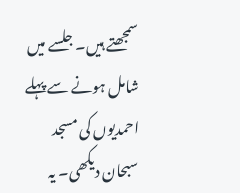سمجھتے ہیں۔ جلسے میں شامل ہونے سے پہلے احمدیوں کی مسجد سبحان دیکھی۔ یہ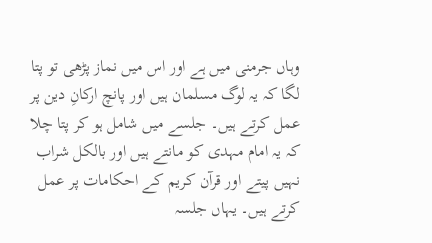وہاں جرمنی میں ہے اور اس میں نماز پڑھی تو پتا لگا کہ یہ لوگ مسلمان ہیں اور پانچ ارکانِ دین پر عمل کرتے ہیں۔ جلسے میں شامل ہو کر پتا چلا کہ یہ امام مہدی کو مانتے ہیں اور بالکل شراب نہیں پیتے اور قرآن کریم کے احکامات پر عمل کرتے ہیں۔ یہاں جلسہ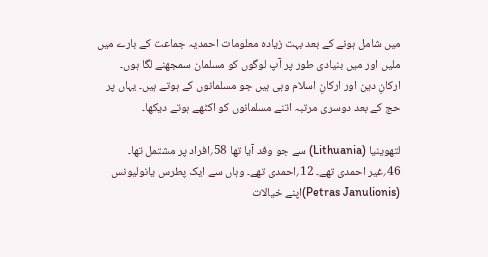میں شامل ہونے کے بعد بہت زیادہ معلومات احمدیہ جماعت کے بارے میں ملیں اور میں بنیادی طور پر آپ لوگوں کو مسلمان سمجھنے لگا ہوں۔ ارکانِ دین اور ارکانِ اسلام وہی ہیں جو مسلمانوں کے ہوتے ہیں۔ یہاں پر حج کے بعد دوسری مرتبہ اتنے مسلمانوں کو اکٹھے ہوتے دیکھا۔

لتھوینیا (Lithuania) سے جو وفد آیا تھا 58؍افراد پر مشتمل تھا۔ 46؍غیر احمدی تھے۔ 12؍احمدی تھے۔ وہاں سے ایک پطرس یانولیونس (Petras Janulionis)اپنے خیالات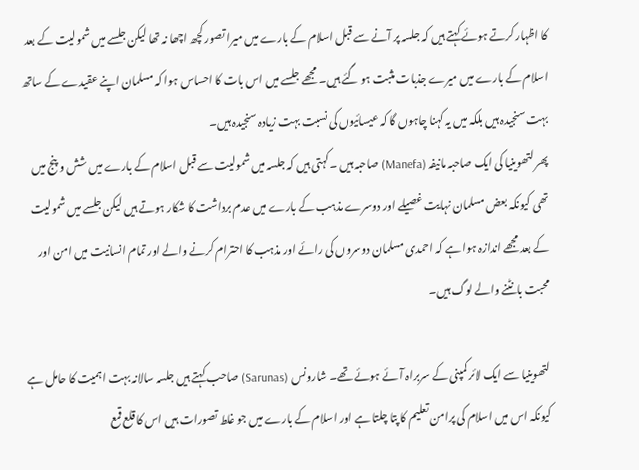کا اظہار کرتے ہوئے کہتے ہیں کہ جلسہ پر آنے سے قبل اسلام کے بارے میں میرا تصور کچھ اچھا نہ تھا لیکن جلسے میں شمولیت کے بعد اسلام کے بارے میں میرے جذبات مثبت ہو گئے ہیں۔ مجھے جلسے میں اس بات کا احساس ہوا کہ مسلمان اپنے عقیدے کے ساتھ بہت سنجیدہ ہیں بلکہ میں یہ کہنا چاہوں گا کہ عیسائیوں کی نسبت بہت زیادہ سنجیدہ ہیں۔
پھر لتھوینیا کی ایک صاحبہ مانیفہ (Manefa) صاحبہ ہیں ۔کہتی ہیں کہ جلسہ میں شمولیت سے قبل اسلام کے بارے میں شش و پنج میں تھی کیونکہ بعض مسلمان نہایت غصیلے اور دوسرے مذہب کے بارے میں عدم برداشت کا شکار ہوتے ہیں لیکن جلسے میں شمولیت کے بعد مجھے اندازہ ہوا ہے کہ احمدی مسلمان دوسروں کی رائے اور مذہب کا احترام کرنے والے اور تمام انسانیت میں امن اور محبت بانٹنے والے لوگ ہیں۔

لتھوینیا سے ایک لائر کمپنی کے سربراہ آئے ہوئے تھے۔ شارونس (Sarunas) صاحب کہتے ہیں جلسہ سالانہ بہت اہمیت کا حامل ہے کیونکہ اس میں اسلام کی پرامن تعلیم کا پتا چلتا ہے اور اسلام کے بارے میں جو غلط تصورات ہیں اس کا قلع قمع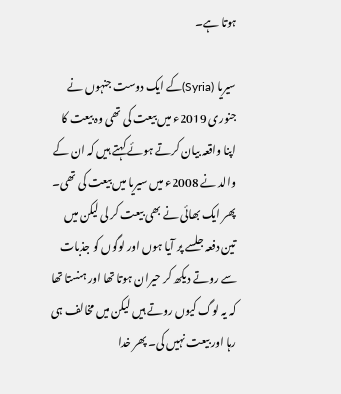ہوتا ہے۔

سیریا (Syria)کے ایک دوست جنہوں نے جنوری 2019ء میں بیعت کی تھی وہ بیعت کا اپنا واقعہ بیان کرتے ہوئے کہتے ہیں کہ ان کے والد نے 2008ء میں سیریا میں بیعت کی تھی۔ پھر ایک بھائی نے بھی بیعت کر لی لیکن میں تین دفعہ جلسے پر آیا ہوں اور لوگوں کو جذبات سے روتے دیکھ کر حیران ہوتا تھا اور ہنستا تھا کہ یہ لوگ کیوں روتے ہیں لیکن میں مخالف ہی رہا اور بیعت نہیں کی۔ پھر خدا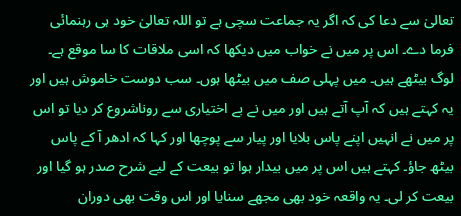تعالیٰ سے دعا کی کہ اگر یہ جماعت سچی ہے تو اللہ تعالیٰ خود ہی رہنمائی فرما دے۔ اس پر میں نے خواب میں دیکھا کہ اسی ملاقات کا سا موقع ہے۔ لوگ بیٹھے ہیں۔ میں پہلی صف میں بیٹھا ہوں۔ سب دوست خاموش ہیں اور یہ کہتے ہیں کہ آپ آتے ہیں اور میں نے بے اختیاری سے روناشروع کر دیا تو اس پر میں نے انہیں اپنے پاس بلایا اور پیار سے پوچھا اور کہا کہ ادھر آ کے پاس بیٹھ جاؤ۔ کہتے ہیں اس پر میں بیدار ہوا تو بیعت کے لیے شرح صدر ہو گیا اور بیعت کر لی۔ یہ واقعہ خود بھی مجھے سنایا اور اس وقت بھی دوران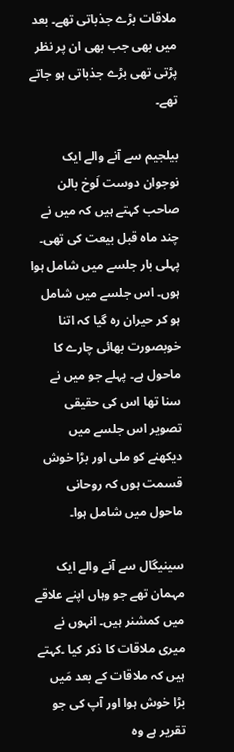ملاقات بڑے جذباتی تھے۔ بعد میں بھی جب بھی ان پر نظر پڑتی تھی بڑے جذباتی ہو جاتے تھے۔

بیلجیم سے آنے والے ایک نوجوان دوست لَوخ بالن صاحب کہتے ہیں کہ میں نے چند ماہ قبل بیعت کی تھی۔ پہلی بار جلسے میں شامل ہوا ہوں۔ اس جلسے میں شامل ہو کر حیران رہ گیا کہ اتنا خوبصورت بھائی چارے کا ماحول ہے۔ پہلے جو میں نے سنا تھا اس کی حقیقی تصویر اس جلسے میں دیکھنے کو ملی اور بڑا خوش قسمت ہوں کہ روحانی ماحول میں شامل ہوا۔

سینیگال سے آنے والے ایک مہمان تھے جو وہاں اپنے علاقے میں کمشنر ہیں۔ انہوں نے میری ملاقات کا ذکر کیا ۔کہتے ہیں کہ ملاقات کے بعد مَیں بڑا خوش ہوا اور آپ کی جو تقریر ہے وہ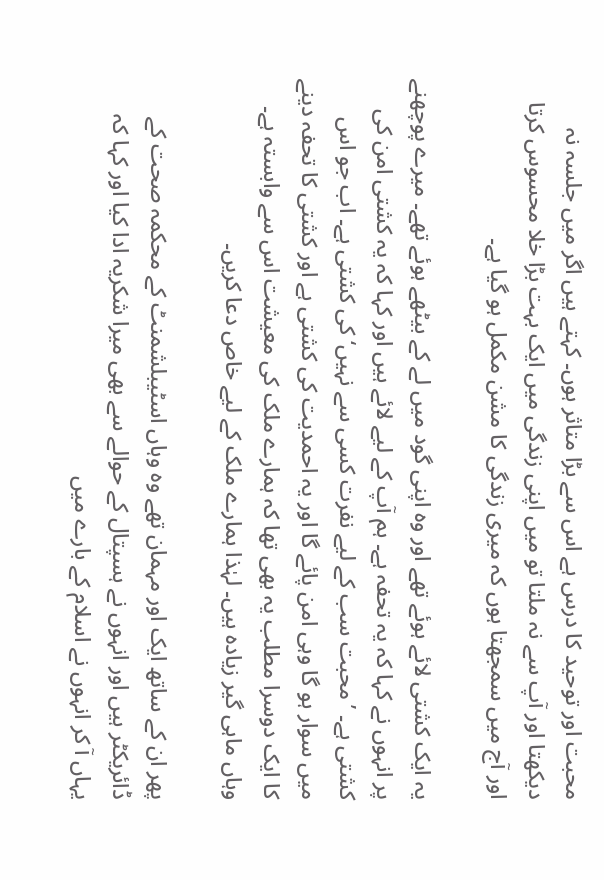محبت اور توحید کا درس ہے اس سے بڑا متاثر ہوں۔ کہتے ہیں اگر میں جلسہ نہ دیکھتا اور آپ سے نہ ملتا تو میں اپنی زندگی میں ایک بہت بڑا خلا محسوس کرتا اور آج میں سمجھتا ہوں کہ میری زندگی کا مشن مکمل ہو گیا ہے۔

یہ ایک کشتی لائے ہوئے تھے اور وہ اپنی گود میں لے کے بیٹھے ہوئے تھے۔ میرے پوچھنے پر انہوں نے کہا کہ یہ تحفہ ہے۔ ہم آپ کے لیے لائے ہیں اور کہا کہ یہ کشتی امن کی کشتی ہے۔ ’محبت سب کے لیے نفرت کسی سے نہیں‘ کی کشتی ہے۔ اب جو اس میں سوار ہو گا وہی امن پائے گا اور یہ احمدیت کی کشتی ہے اور کشتی کا تحفہ دینے کا ایک دوسرا مطلب یہ بھی تھا کہ ہمارے ملک کی معیشت اس سے وابستہ ہے۔ وہاں ماہی گیر زیادہ ہیں۔ لہٰذا ہمارے ملک کے لیے خاص دعا کریں۔

پھر ان کے ساتھ ایک اور مہمان تھے وہ وہاں اسٹیبلشمنٹ کے محکمہ صحت کے ڈائریکٹر ہیں اور انہوں نے ہسپتال کے حوالے سے بھی میرا شکریہ ادا کیا اور کہا کہ یہاں آ کر انہوں نے اسلام کے بارے میں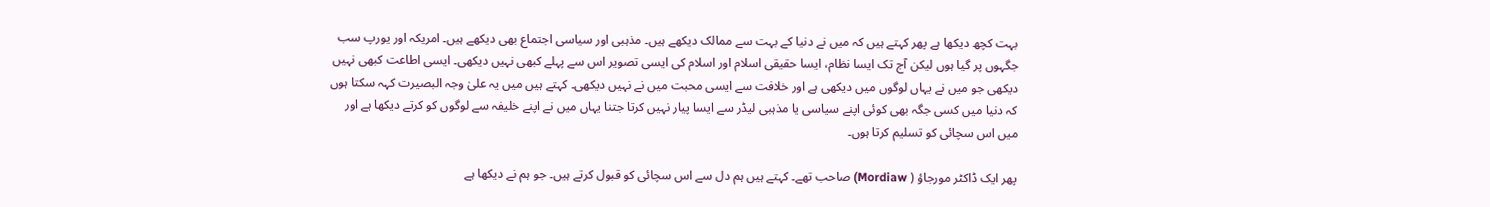بہت کچھ دیکھا ہے پھر کہتے ہیں کہ میں نے دنیا کے بہت سے ممالک دیکھے ہیں۔ مذہبی اور سیاسی اجتماع بھی دیکھے ہیں۔ امریکہ اور یورپ سب جگہوں پر گیا ہوں لیکن آج تک ایسا نظام، ایسا حقیقی اسلام اور اسلام کی ایسی تصویر اس سے پہلے کبھی نہیں دیکھی۔ ایسی اطاعت کبھی نہیں دیکھی جو میں نے یہاں لوگوں میں دیکھی ہے اور خلافت سے ایسی محبت میں نے نہیں دیکھی۔ کہتے ہیں میں یہ علیٰ وجہ البصیرت کہہ سکتا ہوں کہ دنیا میں کسی جگہ بھی کوئی اپنے سیاسی یا مذہبی لیڈر سے ایسا پیار نہیں کرتا جتنا یہاں میں نے اپنے خلیفہ سے لوگوں کو کرتے دیکھا ہے اور میں اس سچائی کو تسلیم کرتا ہوں۔

پھر ایک ڈاکٹر مورجاؤ ( Mordiaw) صاحب تھے۔ کہتے ہیں ہم دل سے اس سچائی کو قبول کرتے ہیں۔ جو ہم نے دیکھا ہے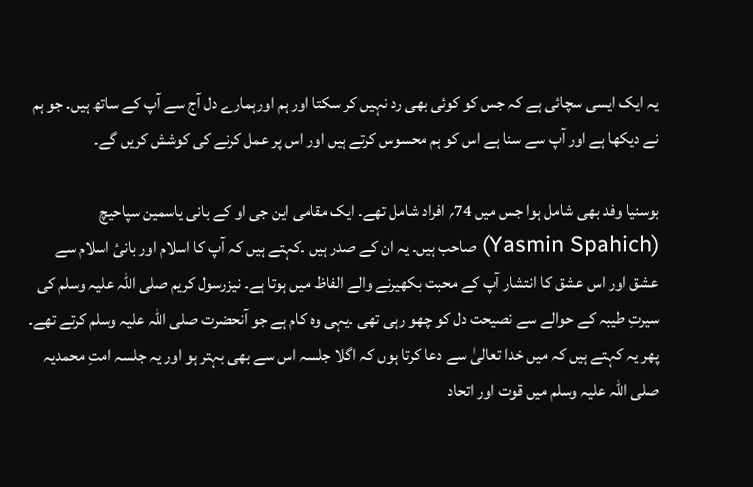یہ ایک ایسی سچائی ہے کہ جس کو کوئی بھی رد نہیں کر سکتا اور ہم اورہمارے دل آج سے آپ کے ساتھ ہیں۔ جو ہم نے دیکھا ہے اور آپ سے سنا ہے اس کو ہم محسوس کرتے ہیں اور اس پر عمل کرنے کی کوشش کریں گے۔

بوسنیا وفد بھی شامل ہوا جس میں 74؍ افراد شامل تھے۔ ایک مقامی این جی او کے بانی یاسمین سپاحیچ (Yasmin Spahich) صاحب ہیں۔ یہ ان کے صدر ہیں ۔کہتے ہیں کہ آپ کا اسلام اور بانیٔ اسلام سے عشق اور اس عشق کا انتشار آپ کے محبت بکھیرنے والے الفاظ میں ہوتا ہے۔ نیزرسول کریم صلی اللہ علیہ وسلم کی سیرتِ طیبہ کے حوالے سے نصیحت دل کو چھو رہی تھی ۔یہی وہ کام ہے جو آنحضرت صلی اللہ علیہ وسلم کرتے تھے۔ پھر یہ کہتے ہیں کہ میں خدا تعالیٰ سے دعا کرتا ہوں کہ اگلا جلسہ اس سے بھی بہتر ہو اور یہ جلسہ امتِ محمدیہ صلی اللہ علیہ وسلم میں قوت اور اتحاد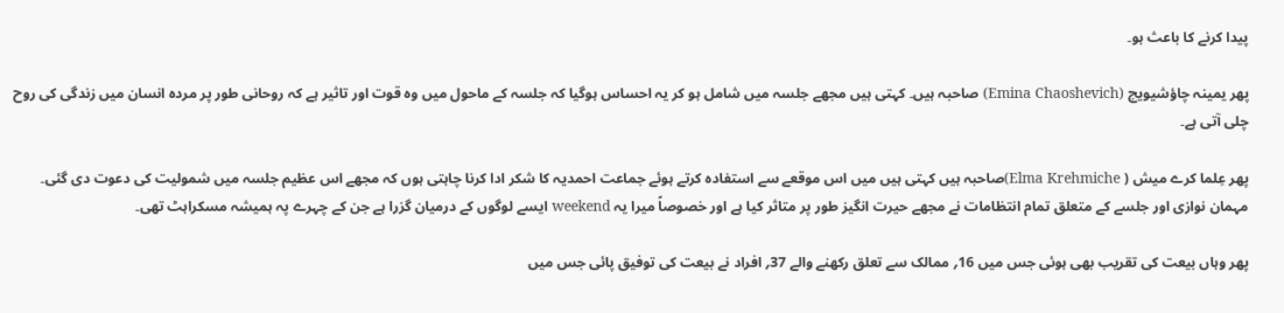پیدا کرنے کا باعث ہو۔

پھر یمینہ چاؤشیویچ (Emina Chaoshevich) صاحبہ ہیں۔ کہتی ہیں مجھے جلسہ میں شامل ہو کر یہ احساس ہوگیا کہ جلسہ کے ماحول میں وہ قوت اور تاثیر ہے کہ روحانی طور پر مردہ انسان میں زندگی کی روح چلی آتی ہے۔

پھر عِلما کرے میش ( Elma Krehmiche)صاحبہ ہیں کہتی ہیں میں اس موقعے سے استفادہ کرتے ہوئے جماعت احمدیہ کا شکر ادا کرنا چاہتی ہوں کہ مجھے اس عظیم جلسہ میں شمولیت کی دعوت دی گئی۔ مہمان نوازی اور جلسے کے متعلق تمام انتظامات نے مجھے حیرت انگیز طور پر متاثر کیا ہے اور خصوصاً میرا یہ weekend ایسے لوگوں کے درمیان گزرا ہے جن کے چہرے پہ ہمیشہ مسکراہٹ تھی۔

پھر وہاں بیعت کی تقریب بھی ہوئی جس میں 16؍ ممالک سے تعلق رکھنے والے 37؍ افراد نے بیعت کی توفیق پائی جس میں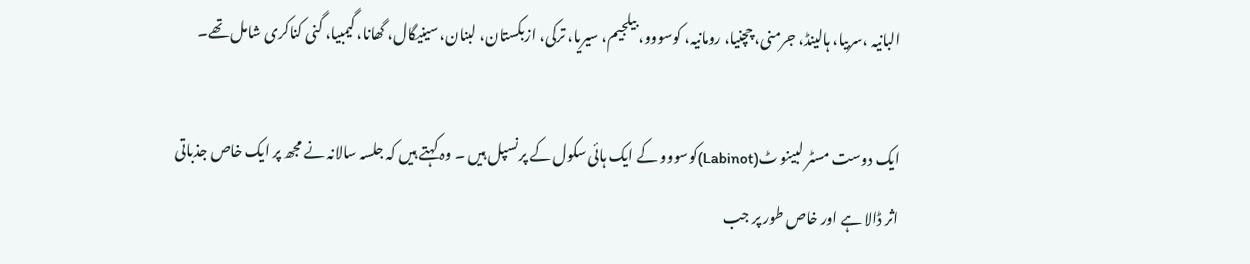البانیہ ،سربیا، ہالینڈ، جرمنی، چچنیا، رومانیہ، کوسووو، بیلجیم، سیریا، ترکی، ازبکستان، لبنان، سینیگال، گھانا، گیمبیا، گنی کناکری شامل تھے۔

ایک دوست مسٹر لبینو ٹ(Labinot)کوسووو کے ایک ہائی سکول کے پرنسپل ہیں ۔ وہ کہتے ہیں کہ جلسہ سالانہ نے مجھ پر ایک خاص جذباتی اثر ڈالا ہے اور خاص طور پر جب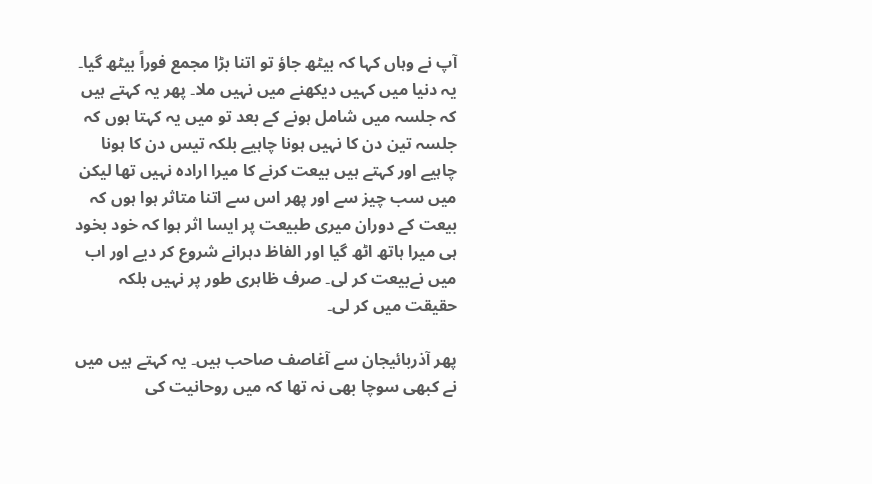آپ نے وہاں کہا کہ بیٹھ جاؤ تو اتنا بڑا مجمع فوراً بیٹھ گیا۔ یہ دنیا میں کہیں دیکھنے میں نہیں ملا۔ پھر یہ کہتے ہیں کہ جلسہ میں شامل ہونے کے بعد تو میں یہ کہتا ہوں کہ جلسہ تین دن کا نہیں ہونا چاہیے بلکہ تیس دن کا ہونا چاہیے اور کہتے ہیں بیعت کرنے کا میرا ارادہ نہیں تھا لیکن میں سب چیز سے اور پھر اس سے اتنا متاثر ہوا ہوں کہ بیعت کے دوران میری طبیعت پر ایسا اثر ہوا کہ خود بخود ہی میرا ہاتھ اٹھ گیا اور الفاظ دہرانے شروع کر دیے اور اب میں نےبیعت کر لی۔ صرف ظاہری طور پر نہیں بلکہ حقیقت میں کر لی۔

پھر آذربائیجان سے آغاصف صاحب ہیں۔ یہ کہتے ہیں میں نے کبھی سوچا بھی نہ تھا کہ میں روحانیت کی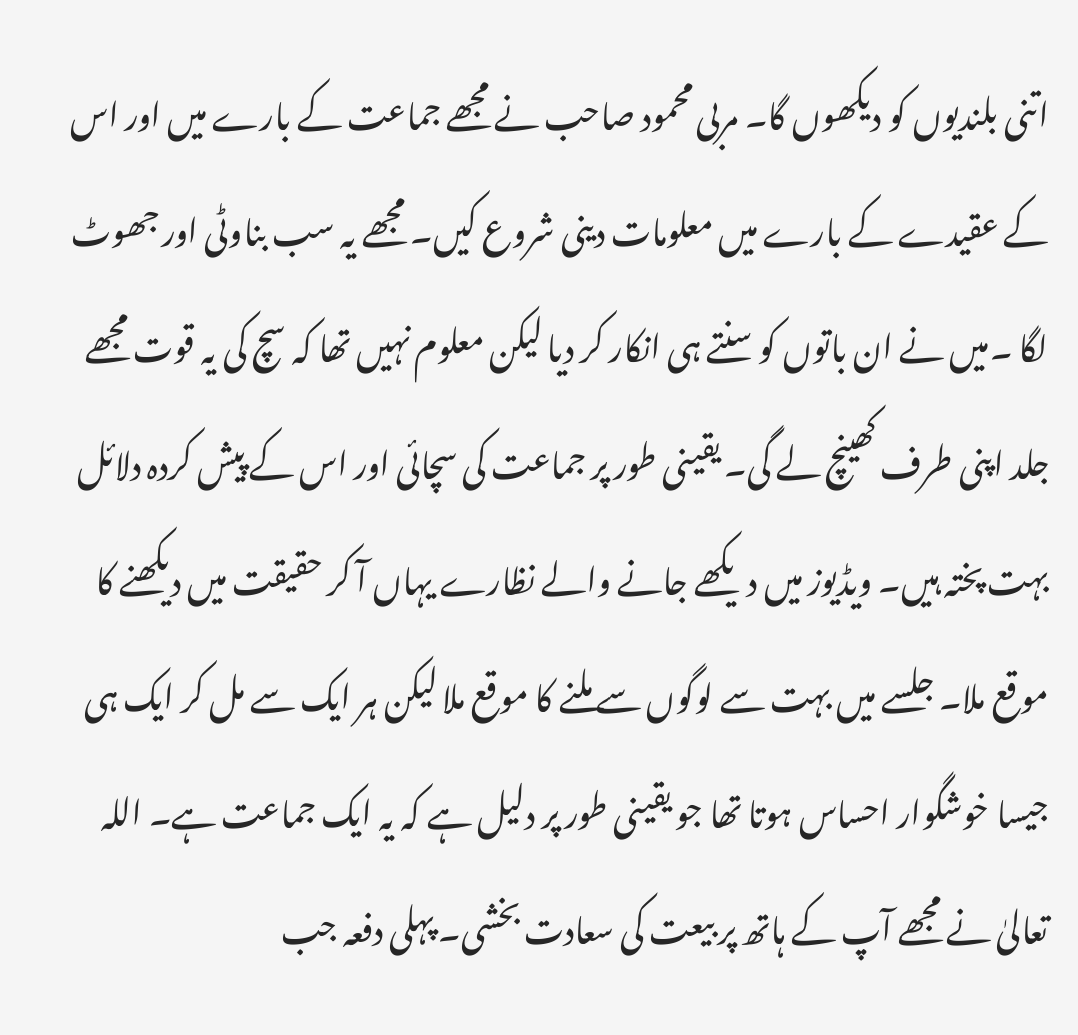اتنی بلندیوں کو دیکھوں گا۔ مربی محمود صاحب نے مجھے جماعت کے بارے میں اور اس کے عقیدے کے بارے میں معلومات دینی شروع کیں۔ مجھے یہ سب بناوٹی اور جھوٹ لگا ۔میں نے ان باتوں کو سنتے ہی انکار کر دیا لیکن معلوم نہیں تھا کہ سچ کی یہ قوت مجھے جلد اپنی طرف کھینچ لے گی۔ یقینی طور پر جماعت کی سچائی اور اس کے پیش کردہ دلائل بہت پختہ ہیں۔ ویڈیوز میں دیکھے جانے والے نظارے یہاں آ کر حقیقت میں دیکھنے کا موقع ملا۔ جلسے میں بہت سے لوگوں سے ملنے کا موقع ملا لیکن ہر ایک سے مل کر ایک ہی جیسا خوشگوار احساس ہوتا تھا جو یقینی طور پر دلیل ہے کہ یہ ایک جماعت ہے۔ اللہ تعالیٰ نے مجھے آپ کے ہاتھ پر بیعت کی سعادت بخشی۔ پہلی دفعہ جب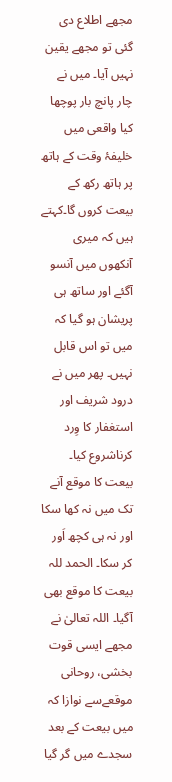مجھے اطلاع دی گئی تو مجھے یقین نہیں آیا۔ میں نے چار پانچ بار پوچھا کیا واقعی میں خلیفۂ وقت کے ہاتھ پر ہاتھ رکھ کے بیعت کروں گا۔کہتے ہیں کہ میری آنکھوں میں آنسو آگئے اور ساتھ ہی پریشان ہو گیا کہ میں تو اس قابل نہیں۔ پھر میں نے درود شریف اور استغفار کا وِرد کرناشروع کیا۔ بیعت کا موقع آنے تک میں نہ کھا سکا اور نہ ہی کچھ اَور کر سکا۔ الحمد للہ بیعت کا موقع بھی آگیا۔ اللہ تعالیٰ نے مجھے ایسی قوت بخشی، روحانی موقعےسے نوازا کہ میں بیعت کے بعد سجدے میں گر گیا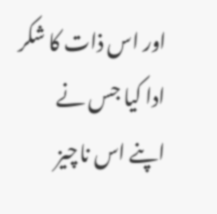اور اس ذات کا شکر ادا کیا جس نے اپنے اس ناچیز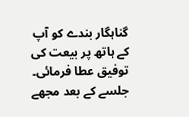گناہگار بندے کو آپ کے ہاتھ پر بیعت کی توفیق عطا فرمائی۔ جلسے کے بعد مجھے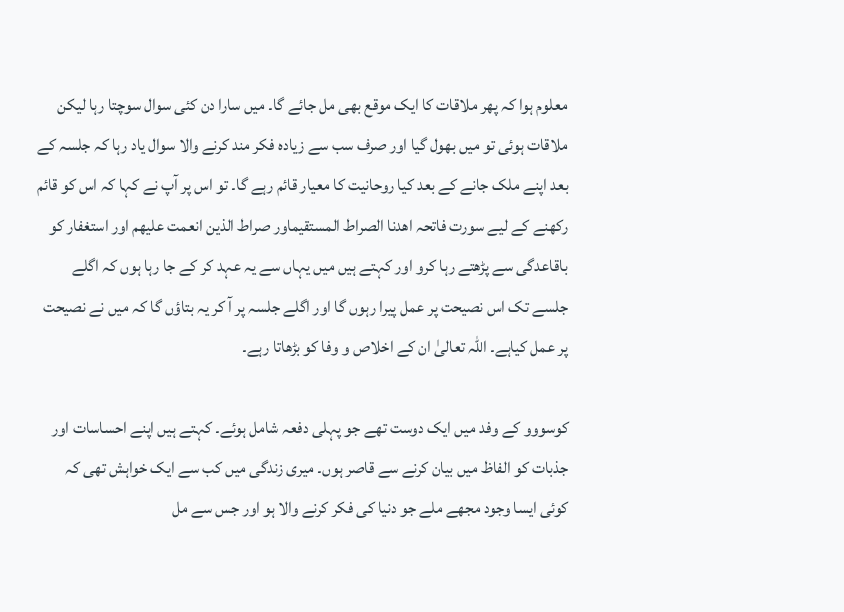معلوم ہوا کہ پھر ملاقات کا ایک موقع بھی مل جائے گا۔ میں سارا دن کئی سوال سوچتا رہا لیکن ملاقات ہوئی تو میں بھول گیا اور صرف سب سے زیادہ فکر مند کرنے والا سوال یاد رہا کہ جلسہ کے بعد اپنے ملک جانے کے بعد کیا روحانیت کا معیار قائم رہے گا۔ تو اس پر آپ نے کہا کہ اس کو قائم رکھنے کے لیے سورت فاتحہ اھدنا الصراط المستقیماور صراط الذین انعمت علیھم اور استغفار کو باقاعدگی سے پڑھتے رہا کرو اور کہتے ہیں میں یہاں سے یہ عہد کر کے جا رہا ہوں کہ اگلے جلسے تک اس نصیحت پر عمل پیرا رہوں گا اور اگلے جلسہ پر آ کر یہ بتاؤں گا کہ میں نے نصیحت پر عمل کیاہے۔ اللہ تعالیٰ ان کے اخلاص و وفا کو بڑھاتا رہے۔

کوسووو کے وفد میں ایک دوست تھے جو پہلی دفعہ شامل ہوئے۔ کہتے ہیں اپنے احساسات اور جذبات کو الفاظ میں بیان کرنے سے قاصر ہوں۔ میری زندگی میں کب سے ایک خواہش تھی کہ کوئی ایسا وجود مجھے ملے جو دنیا کی فکر کرنے والا ہو اور جس سے مل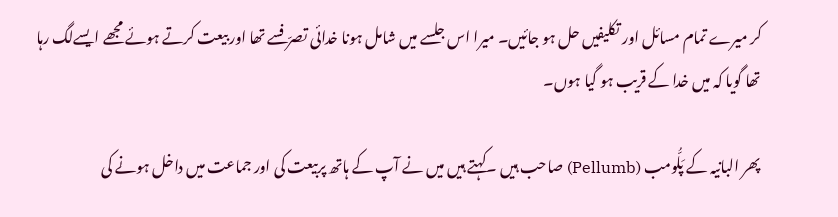کر میرے تمام مسائل اور تکلیفیں حل ہو جائیں۔ میرا اس جلسے میں شامل ہونا خدائی تصرّفسے تھا اور بیعت کرتے ہوئے مجھے ایسےلگ رہا تھا گویا کہ میں خدا کے قریب ہو گیا ہوں۔

پھر البانیہ کے پَلُّومب (Pellumb) صاحب ہیں ۔کہتے ہیں میں نے آپ کے ہاتھ پربیعت کی اور جماعت میں داخل ہونے کی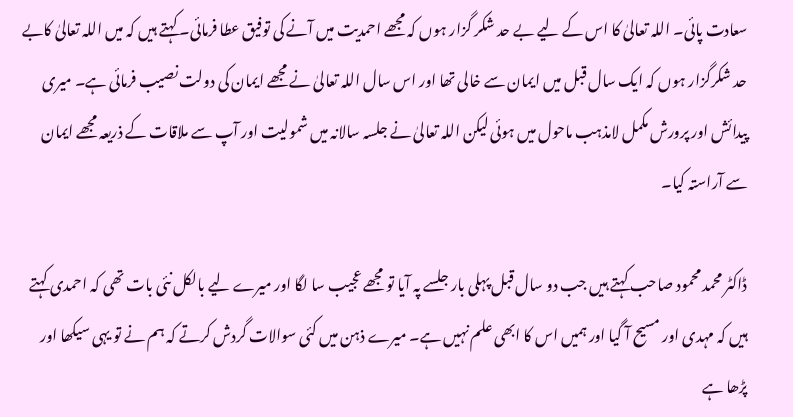سعادت پائی۔ اللہ تعالیٰ کا اس کے لیے بے حد شکر گزار ہوں کہ مجھے احمدیت میں آنے کی توفیق عطا فرمائی۔ کہتے ہیں کہ میں اللہ تعالیٰ کابے حد شکرگزار ہوں کہ ایک سال قبل میں ایمان سے خالی تھا اور اس سال اللہ تعالیٰ نے مجھے ایمان کی دولت نصیب فرمائی ہے۔ میری پیدائش اور پرورش مکمل لامذہب ماحول میں ہوئی لیکن اللہ تعالیٰ نے جلسہ سالانہ میں شمولیت اور آپ سے ملاقات کے ذریعہ مجھے ایمان سے آراستہ کیا۔

ڈاکٹر محمد محمود صاحب کہتے ہیں جب دو سال قبل پہلی بار جلسے پہ آیا تو مجھے عجیب سا لگا اور میرے لیے بالکل نئی بات تھی کہ احمدی کہتے ہیں کہ مہدی اور مسیح آ گیا اور ہمیں اس کا ابھی علم نہیں ہے۔ میرے ذہن میں کئی سوالات گردش کرتے کہ ہم نے تو یہی سیکھا اور پڑھا ہے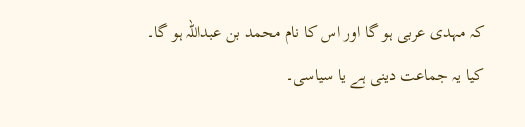کہ مہدی عربی ہو گا اور اس کا نام محمد بن عبداللہ ہو گا۔ کیا یہ جماعت دینی ہے یا سیاسی۔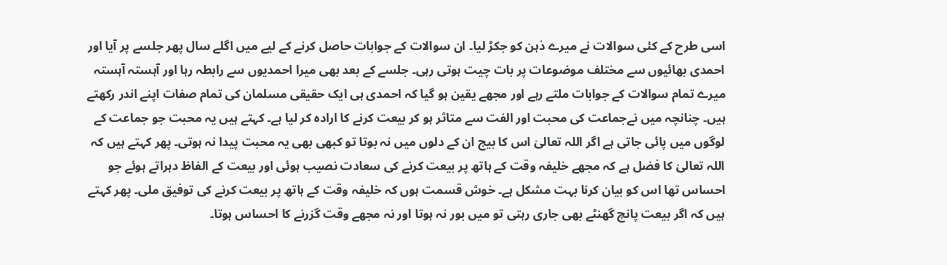اسی طرح کے کئی سوالات نے میرے ذہن کو جکڑ لیا۔ ان سوالات کے جوابات حاصل کرنے کے لیے میں اگلے سال پھر جلسے پر آیا اور احمدی بھائیوں سے مختلف موضوعات پر بات چیت ہوتی رہی۔ جلسے کے بعد بھی میرا احمدیوں سے رابطہ رہا اور آہستہ آہستہ میرے تمام سوالات کے جوابات ملتے رہے اور مجھے یقین ہو گیا کہ احمدی ہی ایک حقیقی مسلمان کی تمام صفات اپنے اندر رکھتے ہیں۔ چنانچہ میں نےجماعت کی محبت اور الفت سے متاثر ہو کر بیعت کرنے کا ارادہ کر لیا ہے۔ کہتے ہیں یہ محبت جو جماعت کے لوگوں میں پائی جاتی ہے اگر اللہ تعالیٰ اس کا بیج ان کے دلوں میں نہ بوتا تو کبھی بھی یہ محبت پیدا نہ ہوتی۔ پھر کہتے ہیں کہ اللہ تعالیٰ کا فضل ہے کہ مجھے خلیفہ وقت کے ہاتھ پر بیعت کرنے کی سعادت نصیب ہوئی اور بیعت کے الفاظ دہراتے ہوئے جو احساس تھا اس کو بیان کرنا بہت مشکل ہے۔ خوش قسمت ہوں کہ خلیفہ وقت کے ہاتھ پر بیعت کرنے کی توفیق ملی۔ پھر کہتے ہیں کہ اگر بیعت پانچ گھنٹے بھی جاری رہتی تو میں بور نہ ہوتا اور نہ مجھے وقت گزرنے کا احساس ہوتا۔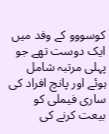کوسووو کے وفد میں ایک دوست تھے جو پہلی مرتبہ شامل ہوئے اور پانچ افراد کی ساری فیملی کو بیعت کرنے کی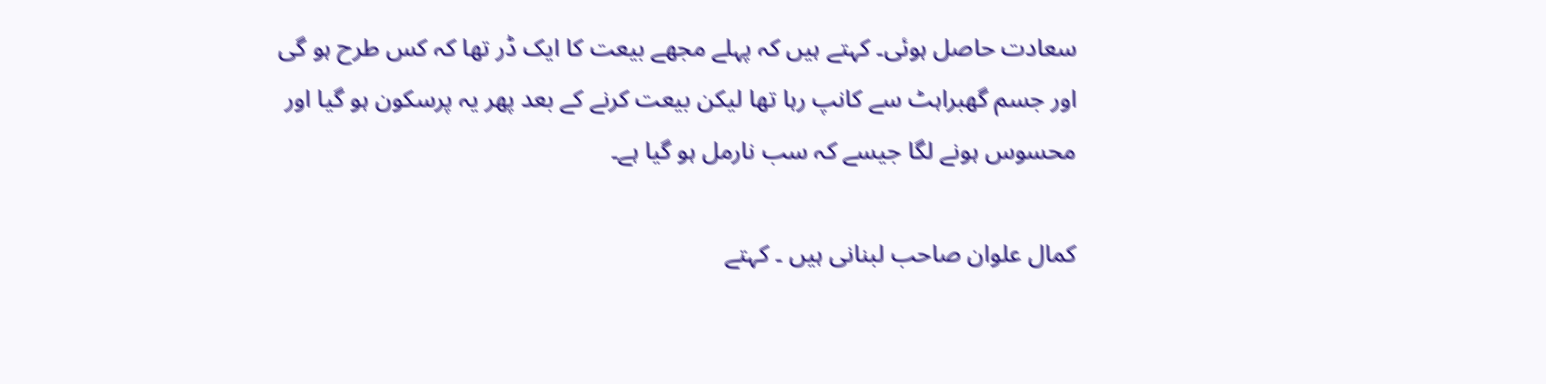سعادت حاصل ہوئی۔ کہتے ہیں کہ پہلے مجھے بیعت کا ایک ڈر تھا کہ کس طرح ہو گی اور جسم گھبراہٹ سے کانپ رہا تھا لیکن بیعت کرنے کے بعد پھر یہ پرسکون ہو گیا اور محسوس ہونے لگا جیسے کہ سب نارمل ہو گیا ہے۔

کمال علوان صاحب لبنانی ہیں ۔ کہتے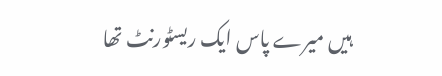ہیں میرے پاس ایک ریسٹورنٹ تھا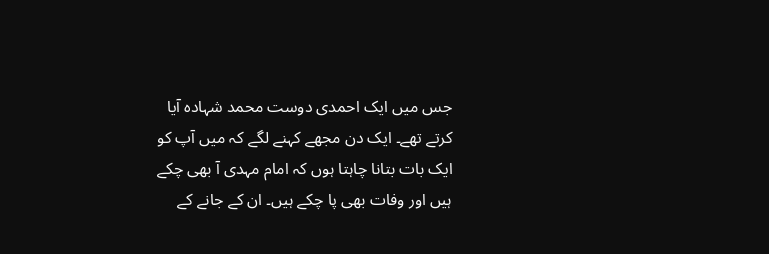جس میں ایک احمدی دوست محمد شہادہ آیا کرتے تھے۔ ایک دن مجھے کہنے لگے کہ میں آپ کو ایک بات بتانا چاہتا ہوں کہ امام مہدی آ بھی چکے ہیں اور وفات بھی پا چکے ہیں۔ ان کے جانے کے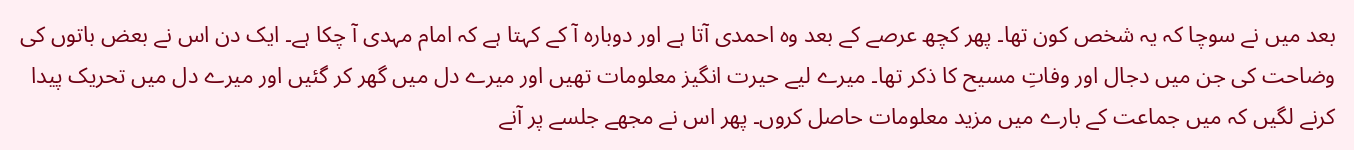بعد میں نے سوچا کہ یہ شخص کون تھا۔ پھر کچھ عرصے کے بعد وہ احمدی آتا ہے اور دوبارہ آ کے کہتا ہے کہ امام مہدی آ چکا ہے۔ ایک دن اس نے بعض باتوں کی وضاحت کی جن میں دجال اور وفاتِ مسیح کا ذکر تھا۔ میرے لیے حیرت انگیز معلومات تھیں اور میرے دل میں گھر کر گئیں اور میرے دل میں تحریک پیدا کرنے لگیں کہ میں جماعت کے بارے میں مزید معلومات حاصل کروں۔ پھر اس نے مجھے جلسے پر آنے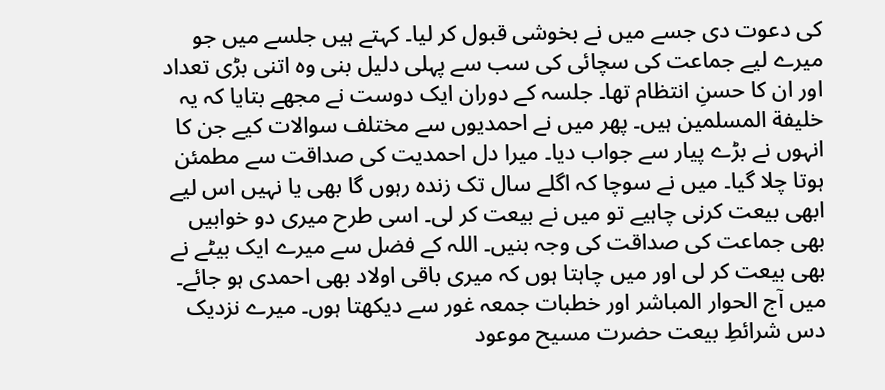کی دعوت دی جسے میں نے بخوشی قبول کر لیا۔ کہتے ہیں جلسے میں جو میرے لیے جماعت کی سچائی کی سب سے پہلی دلیل بنی وہ اتنی بڑی تعداد اور ان کا حسنِ انتظام تھا۔ جلسہ کے دوران ایک دوست نے مجھے بتایا کہ یہ خلیفة المسلمین ہیں۔ پھر میں نے احمدیوں سے مختلف سوالات کیے جن کا انہوں نے بڑے پیار سے جواب دیا۔ میرا دل احمدیت کی صداقت سے مطمئن ہوتا چلا گیا۔ میں نے سوچا کہ اگلے سال تک زندہ رہوں گا بھی یا نہیں اس لیے ابھی بیعت کرنی چاہیے تو میں نے بیعت کر لی۔ اسی طرح میری دو خوابیں بھی جماعت کی صداقت کی وجہ بنیں۔ اللہ کے فضل سے میرے ایک بیٹے نے بھی بیعت کر لی اور میں چاہتا ہوں کہ میری باقی اولاد بھی احمدی ہو جائے۔ میں آج الحوار المباشر اور خطبات جمعہ غور سے دیکھتا ہوں۔ میرے نزدیک دس شرائطِ بیعت حضرت مسیح موعود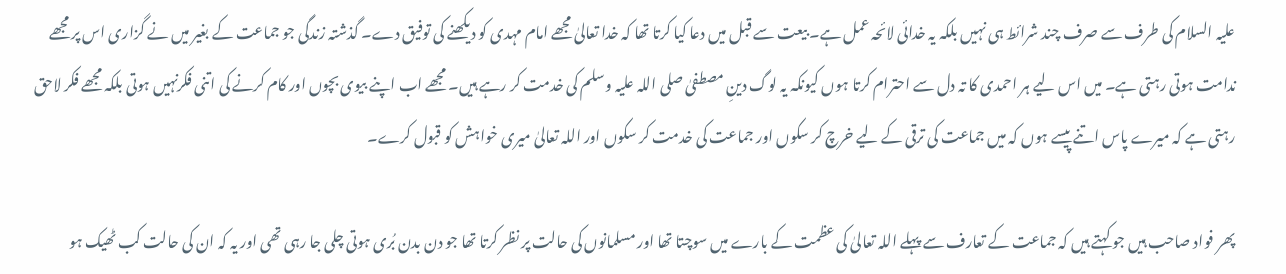علیہ السلام کی طرف سے صرف چند شرائط ہی نہیں بلکہ یہ خدائی لائحہ عمل ہے۔ بیعت سے قبل میں دعا کیا کرتا تھا کہ خدا تعالیٰ مجھے امام مہدی کو دیکھنے کی توفیق دے۔ گذشتہ زندگی جو جماعت کے بغیر میں نے گزاری اس پر مجھے ندامت ہوتی رہتی ہے۔ میں اس لیے ہر احمدی کا تہ دل سے احترام کرتا ہوں کیونکہ یہ لوگ دینِ مصطفیٰ صلی اللہ علیہ وسلم کی خدمت کر رہے ہیں۔ مجھے اب اپنے بیوی بچوں اور کام کرنے کی اتنی فکرنہیں ہوتی بلکہ مجھے فکر لاحق رہتی ہے کہ میرے پاس اتنے پیسے ہوں کہ میں جماعت کی ترقی کے لیے خرچ کر سکوں اور جماعت کی خدمت کر سکوں اور اللہ تعالیٰ میری خواہش کو قبول کرے۔

پھر فواد صاحب ہیں جو کہتے ہیں کہ جماعت کے تعارف سے پہلے اللہ تعالیٰ کی عظمت کے بارے میں سوچتا تھا اور مسلمانوں کی حالت پر نظر کرتا تھا جو دن بدن بُری ہوتی چلی جا رہی تھی اور یہ کہ ان کی حالت کب ٹھیک ہو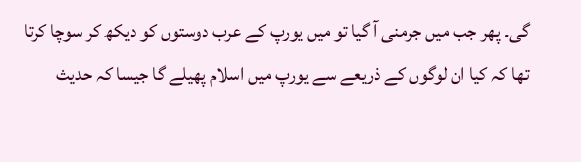گی۔ پھر جب میں جرمنی آ گیا تو میں یورپ کے عرب دوستوں کو دیکھ کر سوچا کرتا تھا کہ کیا ان لوگوں کے ذریعے سے یورپ میں اسلام پھیلے گا جیسا کہ حدیث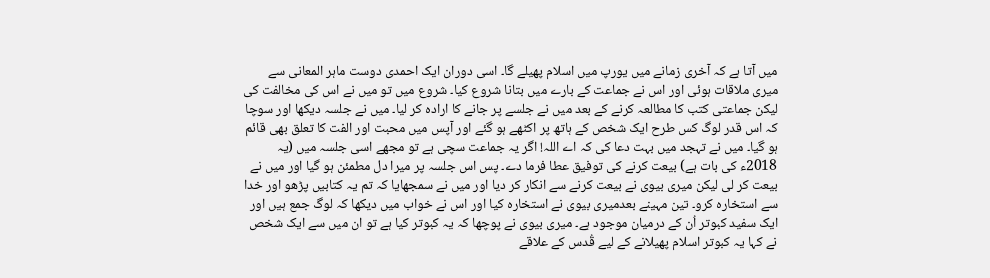میں آتا ہے کہ آخری زمانے میں یورپ میں اسلام پھیلے گا۔ اسی دوران ایک احمدی دوست ماہر المعانی سے میری ملاقات ہوئی اور اس نے جماعت کے بارے میں بتانا شروع کیا۔ شروع میں تو میں نے اس کی مخالفت کی لیکن جماعتی کتب کا مطالعہ کرنے کے بعد میں نے جلسے پر جانے کا ارادہ کر لیا۔ میں نے جلسہ دیکھا اور سوچا کہ اس قدر لوگ کس طرح ایک شخص کے ہاتھ پر اکٹھے ہو گئے اور آپس میں محبت اور الفت کا تعلق بھی قائم ہو گیا۔ میں نے تہجد میں بہت دعا کی کہ اے اللہ! اگر یہ جماعت سچی ہے تو مجھے اسی جلسہ میں (یہ 2018ء کی بات ہے) بیعت کرنے کی توفیق عطا فرما دے۔ پس اس جلسہ پر میرا دل مطمئن ہو گیا اور میں نے بیعت کر لی لیکن میری بیوی نے بیعت کرنے سے انکار کر دیا اور میں نے سمجھایا کہ تم یہ کتابیں پڑھو اور خدا سے استخارہ کرو۔ تین مہینے بعدمیری بیوی نے استخارہ کیا اور اس نے خواب میں دیکھا کہ لوگ جمع ہیں اور ایک سفید کبوتر اُن کے درمیان موجود ہے۔ میری بیوی نے پوچھا کہ یہ کبوتر کیا ہے تو ان میں سے ایک شخص نے کہا یہ کبوتر اسلام پھیلانے کے لیے قُدس کے علاقے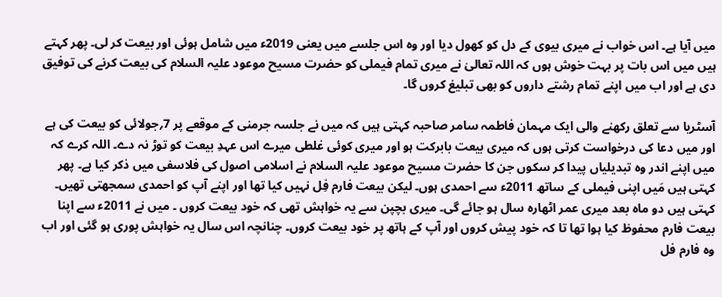میں آیا ہے۔ اس خواب نے میری بیوی کے دل کو کھول دیا اور وہ اس جلسے میں یعنی 2019ء میں شامل ہوئی اور بیعت کر لی۔ پھر کہتے ہیں میں اس بات پر بہت خوش ہوں کہ اللہ تعالیٰ نے میری تمام فیملی کو حضرت مسیح موعود علیہ السلام کی بیعت کرنے کی توفیق دی ہے اور اب میں اپنے تمام رشتے داروں کو بھی تبلیغ کروں گا۔

آسٹریا سے تعلق رکھنے والی ایک مہمان فاطمہ سامر صاحبہ کہتی ہیں کہ میں نے جلسہ جرمنی کے موقعے پر 7؍جولائی کو بیعت کی ہے اور میں دعا کی درخواست کرتی ہوں کہ میری بیعت بابرکت ہو اور میری کوئی غلطی میرے اس عہدِ بیعت کو توڑ نہ دے۔ اللہ کرے کہ میں اپنے اندر وہ تبدیلیاں پیدا کر سکوں جن کا حضرت مسیح موعود علیہ السلام نے اسلامی اصول کی فلاسفی میں ذکر کیا ہے۔ پھر کہتی ہیں مَیں اپنی فیملی کے ساتھ 2011ء سے احمدی ہوں۔ لیکن بیعت فارم فِل نہیں کیا تھا اور اپنے آپ کو احمدی سمجھتی تھیں۔ کہتی ہیں دو ماہ بعد میری عمر اٹھارہ سال ہو جائے گی۔ میری بچپن سے یہ خواہش تھی کہ خود بیعت کروں ۔ میں نے 2011ء سے اپنا بیعت فارم محفوظ کیا ہوا تھا تا کہ خود پیش کروں اور آپ کے ہاتھ پر خود بیعت کروں۔ چنانچہ اس سال یہ خواہش پوری ہو گئی اور اب وہ فارم فل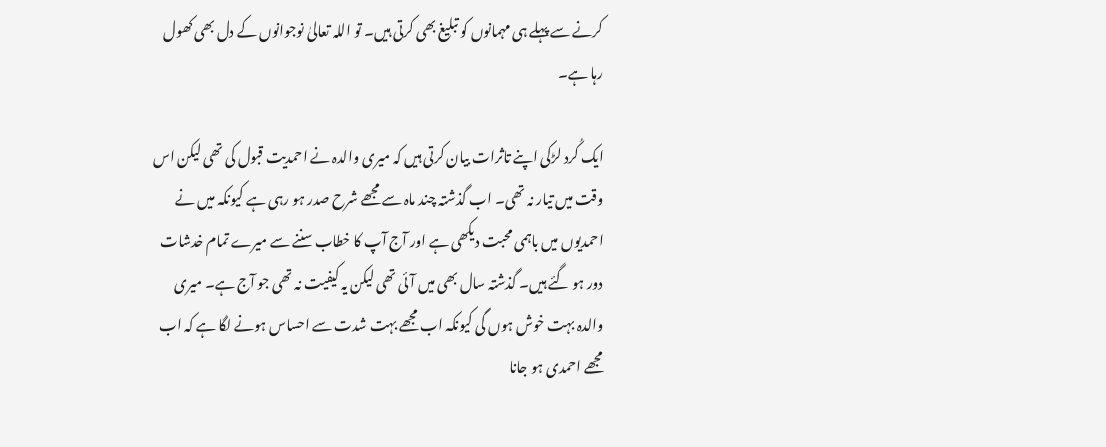کرنے سے پہلے ہی مہمانوں کو تبلیغ بھی کرتی ہیں۔ تو اللہ تعالیٰ نوجوانوں کے دل بھی کھول رہا ہے۔

ایک کُرد لڑکی اپنے تاثرات بیان کرتی ہیں کہ میری والدہ نے احمدیت قبول کی تھی لیکن اس وقت میں تیار نہ تھی۔ اب گذشتہ چند ماہ سے مجھے شرح صدر ہو رہی ہے کیونکہ میں نے احمدیوں میں باہمی محبت دیکھی ہے اور آج آپ کا خطاب سننے سے میرے تمام خدشات دور ہو گئے ہیں۔ گذشتہ سال بھی میں آئی تھی لیکن یہ کیفیت نہ تھی جو آج ہے۔ میری والدہ بہت خوش ہوں گی کیونکہ اب مجھے بہت شدت سے احساس ہونے لگا ہے کہ اب مجھے احمدی ہو جانا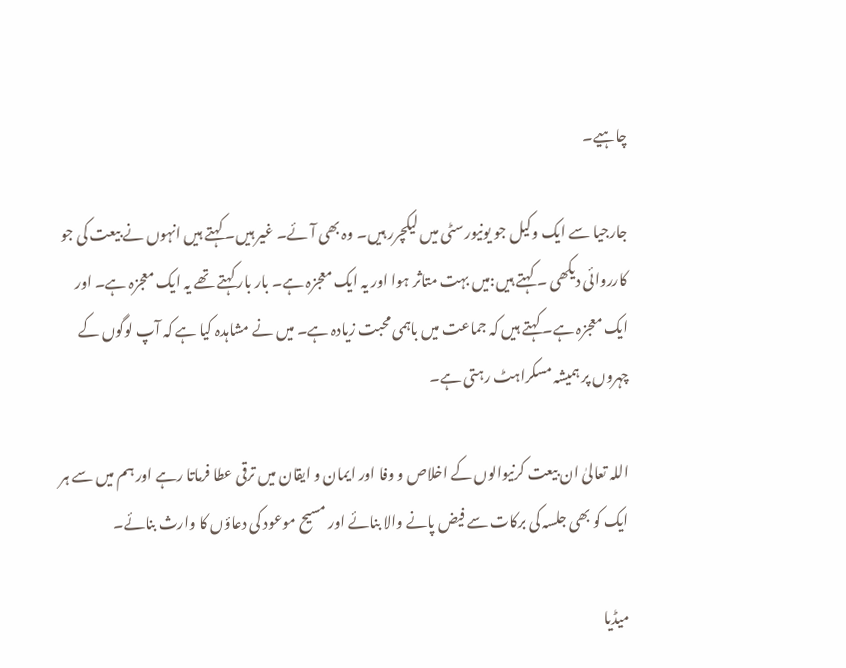چاہیے۔

جارجیا سے ایک وکیل جو یونیورسٹی میں لیکچرر ہیں۔ وہ بھی آئے۔ غیر ہیں۔ کہتے ہیں انہوں نے بیعت کی جو کارروائی دیکھی ۔ کہتے ہیں:میں بہت متاثر ہوا اور یہ ایک معجزہ ہے۔ بار بار کہتے تھے یہ ایک معجزہ ہے۔ اور ایک معجزہ ہے۔ کہتے ہیں کہ جماعت میں باہمی محبت زیادہ ہے۔ میں نے مشاہدہ کیا ہے کہ آپ لوگوں کے چہروں پر ہمیشہ مسکراہٹ رہتی ہے۔

اللہ تعالیٰ ان بیعت کرنیوالوں کے اخلاص و وفا اور ایمان و ایقان میں ترقی عطا فرماتا رہے اور ہم میں سے ہر ایک کو بھی جلسہ کی برکات سے فیض پانے والا بنائے اور مسیح موعود کی دعاؤں کا وارث بنائے۔

میڈیا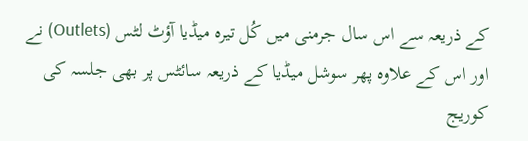کے ذریعہ سے اس سال جرمنی میں کُل تیرہ میڈیا آؤٹ لٹس (Outlets) نے اور اس کے علاوہ پھر سوشل میڈیا کے ذریعہ سائٹس پر بھی جلسہ کی کوریج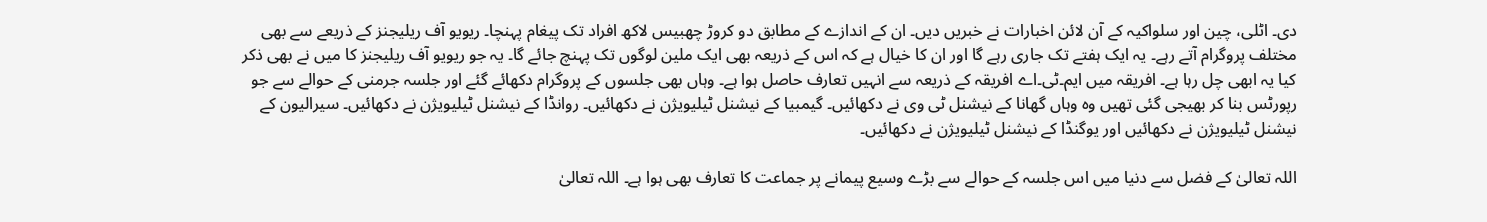دی۔ اٹلی، چین اور سلواکیہ کے آن لائن اخبارات نے خبریں دیں۔ ان کے اندازے کے مطابق دو کروڑ چھبیس لاکھ افراد تک پیغام پہنچا۔ ریویو آف ریلیجنز کے ذریعے سے بھی مختلف پروگرام آتے رہے۔ یہ ایک ہفتے تک جاری رہے گا اور ان کا خیال ہے کہ اس کے ذریعہ بھی ایک ملین لوگوں تک پہنچ جائے گا۔ یہ جو ریویو آف ریلیجنز کا میں نے بھی ذکر کیا یہ ابھی چل رہا ہے۔ افریقہ میں ایم۔ٹی۔اے افریقہ کے ذریعہ سے انہیں تعارف حاصل ہوا ہے۔ وہاں بھی جلسوں کے پروگرام دکھائے گئے اور جلسہ جرمنی کے حوالے سے جو رپورٹس بنا کر بھیجی گئی تھیں وہ وہاں گھانا کے نیشنل ٹی وی نے دکھائیں۔ گیمبیا کے نیشنل ٹیلیویژن نے دکھائیں۔ روانڈا کے نیشنل ٹیلیویژن نے دکھائیں۔ سیرالیون کے نیشنل ٹیلیویژن نے دکھائیں اور یوگنڈا کے نیشنل ٹیلیویژن نے دکھائیں۔

اللہ تعالیٰ کے فضل سے دنیا میں اس جلسہ کے حوالے سے بڑے وسیع پیمانے پر جماعت کا تعارف بھی ہوا ہے۔ اللہ تعالیٰ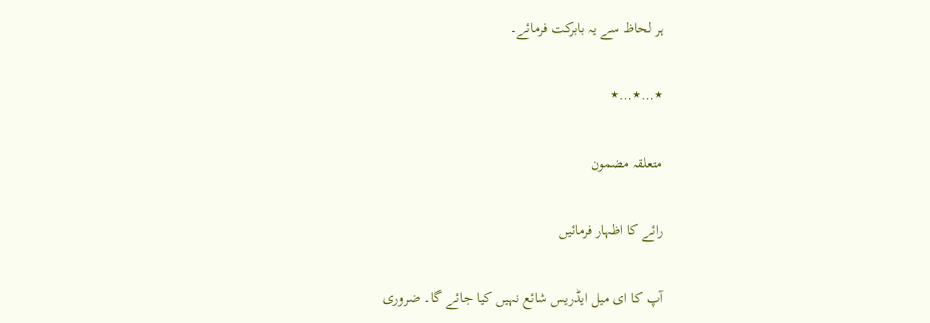ہر لحاظ سے یہ بابرکت فرمائے۔

٭…٭…٭

متعلقہ مضمون

رائے کا اظہار فرمائیں

آپ کا ای میل ایڈریس شائع نہیں کیا جائے گا۔ ضروری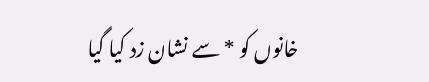خانوں کو * سے نشان زد کیا گیا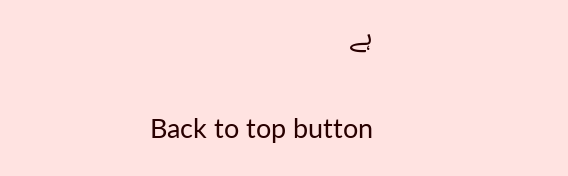ہے

Back to top button